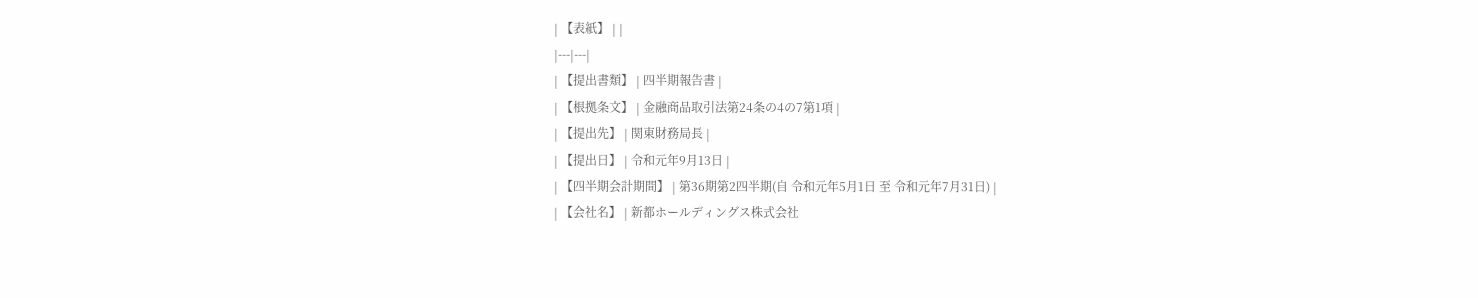| 【表紙】 | |
|---|---|
| 【提出書類】 | 四半期報告書 |
| 【根拠条文】 | 金融商品取引法第24条の4の7第1項 |
| 【提出先】 | 関東財務局長 |
| 【提出日】 | 令和元年9月13日 |
| 【四半期会計期間】 | 第36期第2四半期(自 令和元年5月1日 至 令和元年7月31日) |
| 【会社名】 | 新都ホールディングス株式会社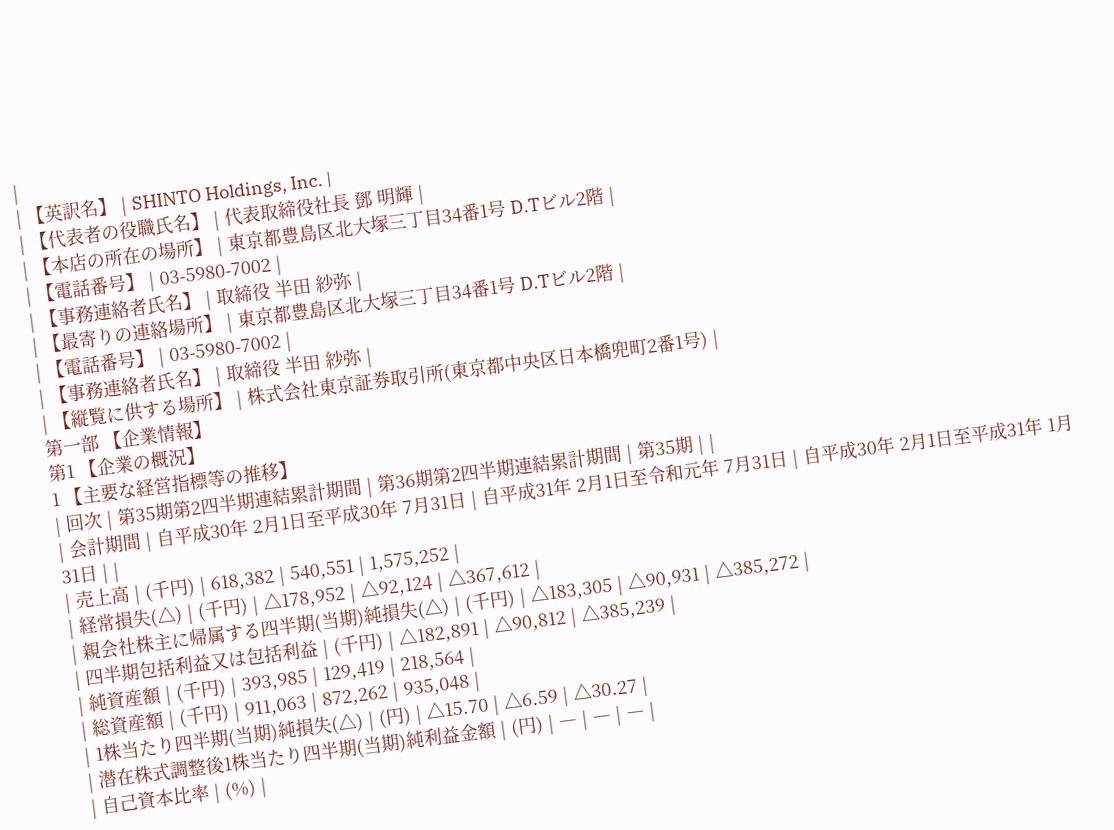|
| 【英訳名】 | SHINTO Holdings, Inc. |
| 【代表者の役職氏名】 | 代表取締役社長 鄧 明輝 |
| 【本店の所在の場所】 | 東京都豊島区北大塚三丁目34番1号 D.Tビル2階 |
| 【電話番号】 | 03-5980-7002 |
| 【事務連絡者氏名】 | 取締役 半田 紗弥 |
| 【最寄りの連絡場所】 | 東京都豊島区北大塚三丁目34番1号 D.Tビル2階 |
| 【電話番号】 | 03-5980-7002 |
| 【事務連絡者氏名】 | 取締役 半田 紗弥 |
| 【縦覧に供する場所】 | 株式会社東京証券取引所(東京都中央区日本橋兜町2番1号) |
第一部 【企業情報】
第1 【企業の概況】
1 【主要な経営指標等の推移】
| 回次 | 第35期第2四半期連結累計期間 | 第36期第2四半期連結累計期間 | 第35期 | |
| 会計期間 | 自平成30年 2月1日至平成30年 7月31日 | 自平成31年 2月1日至令和元年 7月31日 | 自平成30年 2月1日至平成31年 1月31日 | |
| 売上高 | (千円) | 618,382 | 540,551 | 1,575,252 |
| 経常損失(△) | (千円) | △178,952 | △92,124 | △367,612 |
| 親会社株主に帰属する四半期(当期)純損失(△) | (千円) | △183,305 | △90,931 | △385,272 |
| 四半期包括利益又は包括利益 | (千円) | △182,891 | △90,812 | △385,239 |
| 純資産額 | (千円) | 393,985 | 129,419 | 218,564 |
| 総資産額 | (千円) | 911,063 | 872,262 | 935,048 |
| 1株当たり四半期(当期)純損失(△) | (円) | △15.70 | △6.59 | △30.27 |
| 潜在株式調整後1株当たり四半期(当期)純利益金額 | (円) | ― | ― | ― |
| 自己資本比率 | (%) |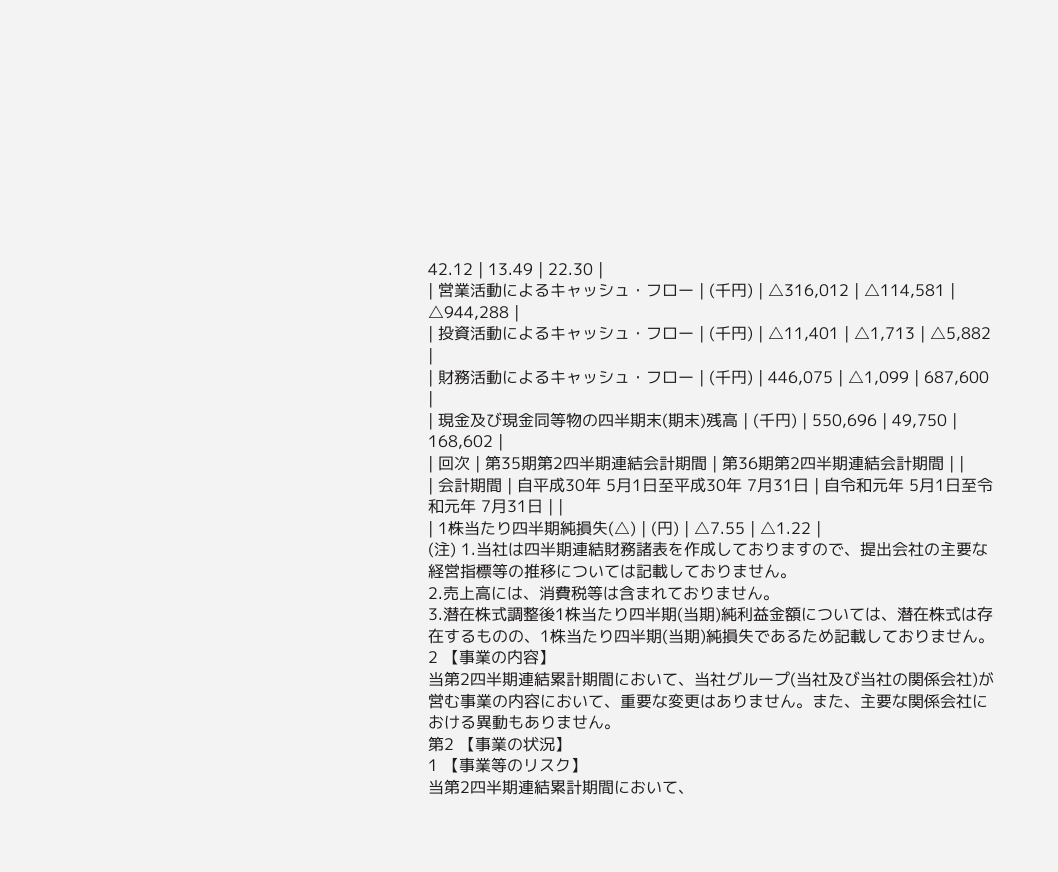42.12 | 13.49 | 22.30 |
| 営業活動によるキャッシュ・フロー | (千円) | △316,012 | △114,581 | △944,288 |
| 投資活動によるキャッシュ・フロー | (千円) | △11,401 | △1,713 | △5,882 |
| 財務活動によるキャッシュ・フロー | (千円) | 446,075 | △1,099 | 687,600 |
| 現金及び現金同等物の四半期末(期末)残高 | (千円) | 550,696 | 49,750 | 168,602 |
| 回次 | 第35期第2四半期連結会計期間 | 第36期第2四半期連結会計期間 | |
| 会計期間 | 自平成30年 5月1日至平成30年 7月31日 | 自令和元年 5月1日至令和元年 7月31日 | |
| 1株当たり四半期純損失(△) | (円) | △7.55 | △1.22 |
(注) 1.当社は四半期連結財務諸表を作成しておりますので、提出会社の主要な経営指標等の推移については記載しておりません。
2.売上高には、消費税等は含まれておりません。
3.潜在株式調整後1株当たり四半期(当期)純利益金額については、潜在株式は存在するものの、1株当たり四半期(当期)純損失であるため記載しておりません。
2 【事業の内容】
当第2四半期連結累計期間において、当社グループ(当社及び当社の関係会社)が営む事業の内容において、重要な変更はありません。また、主要な関係会社における異動もありません。
第2 【事業の状況】
1 【事業等のリスク】
当第2四半期連結累計期間において、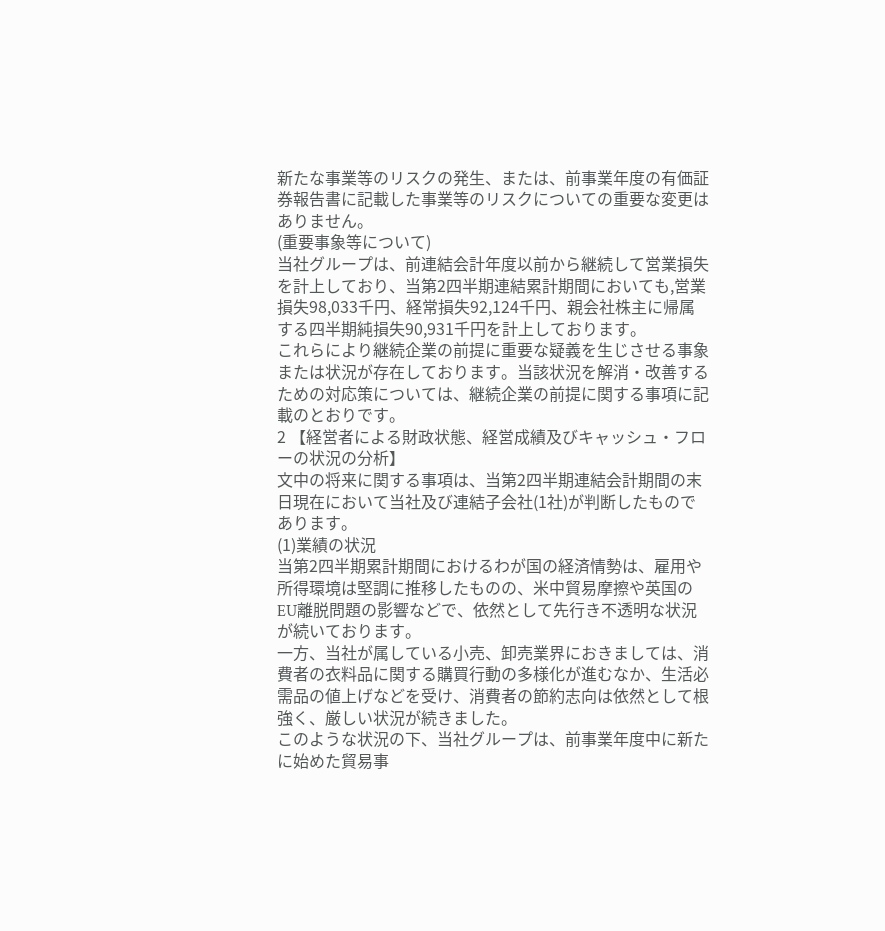新たな事業等のリスクの発生、または、前事業年度の有価証券報告書に記載した事業等のリスクについての重要な変更はありません。
(重要事象等について)
当社グループは、前連結会計年度以前から継続して営業損失を計上しており、当第2四半期連結累計期間においても,営業損失98,033千円、経常損失92,124千円、親会社株主に帰属する四半期純損失90,931千円を計上しております。
これらにより継続企業の前提に重要な疑義を生じさせる事象または状況が存在しております。当該状況を解消・改善するための対応策については、継続企業の前提に関する事項に記載のとおりです。
2 【経営者による財政状態、経営成績及びキャッシュ・フローの状況の分析】
文中の将来に関する事項は、当第2四半期連結会計期間の末日現在において当社及び連結子会社(1社)が判断したものであります。
(1)業績の状況
当第2四半期累計期間におけるわが国の経済情勢は、雇用や所得環境は堅調に推移したものの、米中貿易摩擦や英国のEU離脱問題の影響などで、依然として先行き不透明な状況が続いております。
一方、当社が属している小売、卸売業界におきましては、消費者の衣料品に関する購買行動の多様化が進むなか、生活必需品の値上げなどを受け、消費者の節約志向は依然として根強く、厳しい状況が続きました。
このような状況の下、当社グループは、前事業年度中に新たに始めた貿易事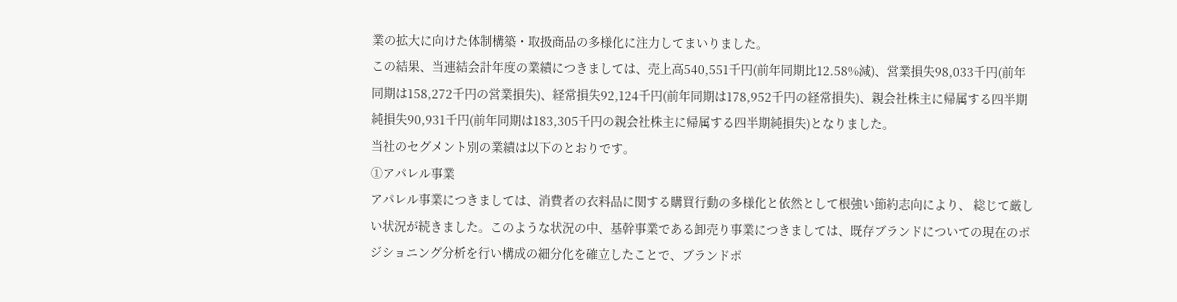業の拡大に向けた体制構築・取扱商品の多様化に注力してまいりました。
この結果、当連結会計年度の業績につきましては、売上高540,551千円(前年同期比12.58%減)、営業損失98,033千円(前年同期は158,272千円の営業損失)、経常損失92,124千円(前年同期は178,952千円の経常損失)、親会社株主に帰属する四半期純損失90,931千円(前年同期は183,305千円の親会社株主に帰属する四半期純損失)となりました。
当社のセグメント別の業績は以下のとおりです。
①アパレル事業
アパレル事業につきましては、消費者の衣料品に関する購買行動の多様化と依然として根強い節約志向により、 総じて厳しい状況が続きました。このような状況の中、基幹事業である卸売り事業につきましては、既存ブランドについての現在のポジショニング分析を行い構成の細分化を確立したことで、ブランドポ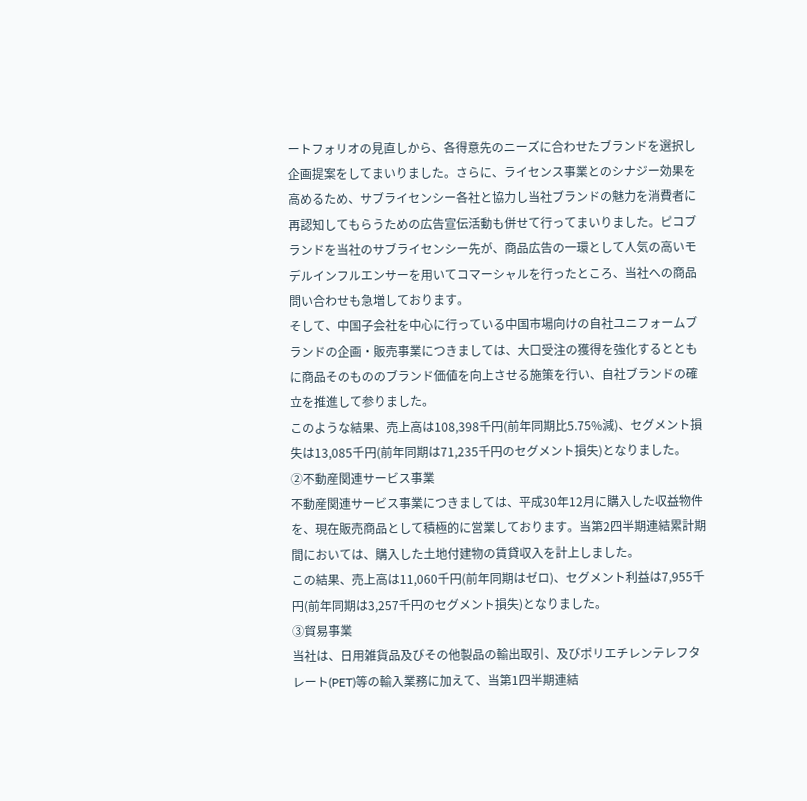ートフォリオの見直しから、各得意先のニーズに合わせたブランドを選択し企画提案をしてまいりました。さらに、ライセンス事業とのシナジー効果を高めるため、サブライセンシー各社と協力し当社ブランドの魅力を消費者に再認知してもらうための広告宣伝活動も併せて行ってまいりました。ピコブランドを当社のサブライセンシー先が、商品広告の一環として人気の高いモデルインフルエンサーを用いてコマーシャルを行ったところ、当社への商品問い合わせも急増しております。
そして、中国子会社を中心に行っている中国市場向けの自社ユニフォームブランドの企画・販売事業につきましては、大口受注の獲得を強化するとともに商品そのもののブランド価値を向上させる施策を行い、自社ブランドの確立を推進して参りました。
このような結果、売上高は108,398千円(前年同期比5.75%減)、セグメント損失は13,085千円(前年同期は71,235千円のセグメント損失)となりました。
②不動産関連サービス事業
不動産関連サービス事業につきましては、平成30年12月に購入した収益物件を、現在販売商品として積極的に営業しております。当第2四半期連結累計期間においては、購入した土地付建物の賃貸収入を計上しました。
この結果、売上高は11,060千円(前年同期はゼロ)、セグメント利益は7,955千円(前年同期は3,257千円のセグメント損失)となりました。
③貿易事業
当社は、日用雑貨品及びその他製品の輸出取引、及びポリエチレンテレフタレート(PET)等の輸入業務に加えて、当第1四半期連結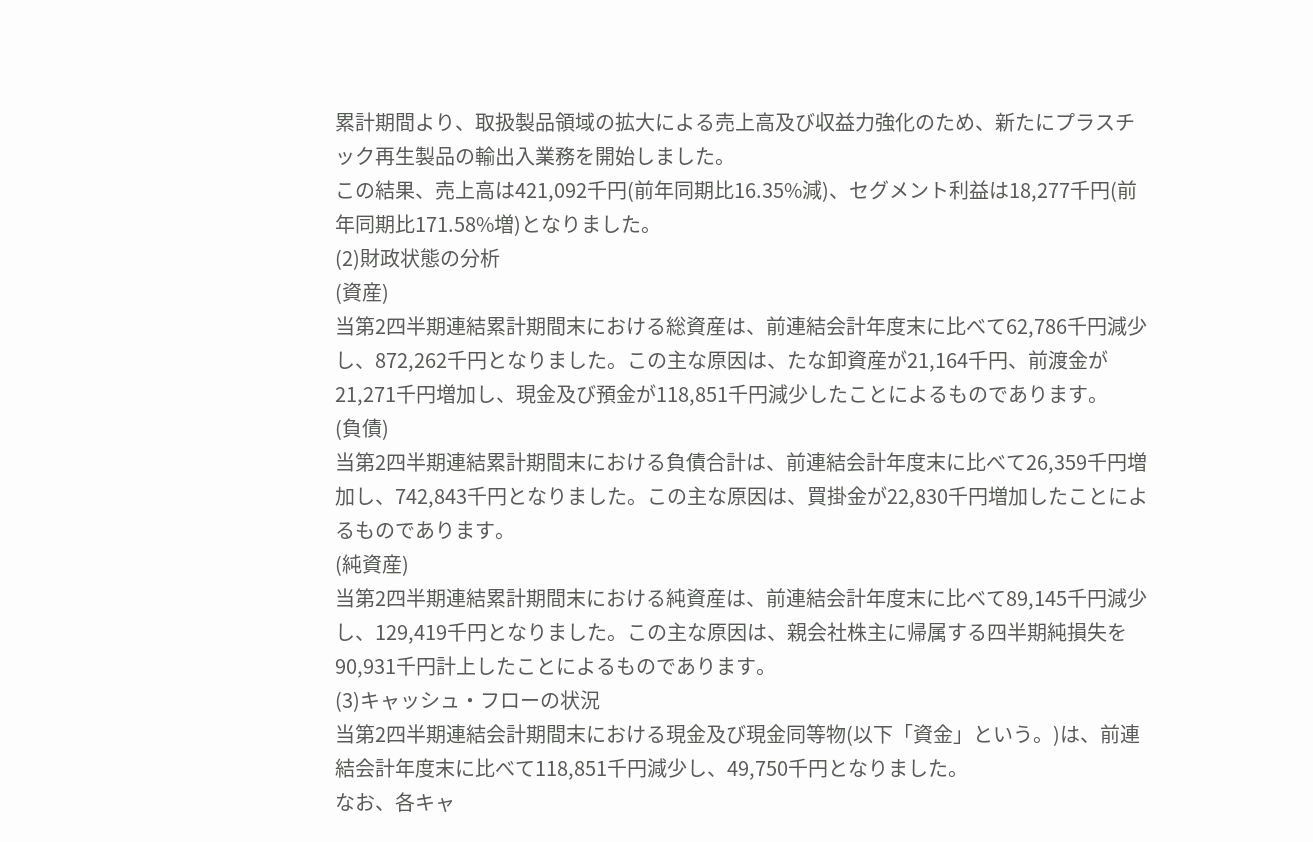累計期間より、取扱製品領域の拡大による売上高及び収益力強化のため、新たにプラスチック再生製品の輸出入業務を開始しました。
この結果、売上高は421,092千円(前年同期比16.35%減)、セグメント利益は18,277千円(前年同期比171.58%増)となりました。
(2)財政状態の分析
(資産)
当第2四半期連結累計期間末における総資産は、前連結会計年度末に比べて62,786千円減少し、872,262千円となりました。この主な原因は、たな卸資産が21,164千円、前渡金が21,271千円増加し、現金及び預金が118,851千円減少したことによるものであります。
(負債)
当第2四半期連結累計期間末における負債合計は、前連結会計年度末に比べて26,359千円増加し、742,843千円となりました。この主な原因は、買掛金が22,830千円増加したことによるものであります。
(純資産)
当第2四半期連結累計期間末における純資産は、前連結会計年度末に比べて89,145千円減少し、129,419千円となりました。この主な原因は、親会社株主に帰属する四半期純損失を90,931千円計上したことによるものであります。
(3)キャッシュ・フローの状況
当第2四半期連結会計期間末における現金及び現金同等物(以下「資金」という。)は、前連結会計年度末に比べて118,851千円減少し、49,750千円となりました。
なお、各キャ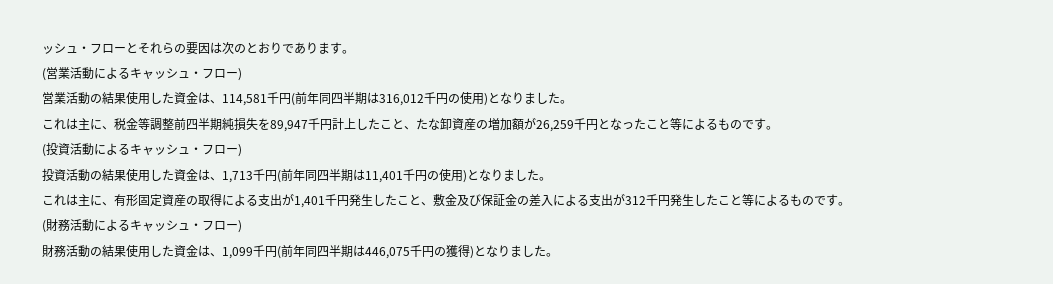ッシュ・フローとそれらの要因は次のとおりであります。
(営業活動によるキャッシュ・フロー)
営業活動の結果使用した資金は、114,581千円(前年同四半期は316,012千円の使用)となりました。
これは主に、税金等調整前四半期純損失を89,947千円計上したこと、たな卸資産の増加額が26,259千円となったこと等によるものです。
(投資活動によるキャッシュ・フロー)
投資活動の結果使用した資金は、1,713千円(前年同四半期は11,401千円の使用)となりました。
これは主に、有形固定資産の取得による支出が1,401千円発生したこと、敷金及び保証金の差入による支出が312千円発生したこと等によるものです。
(財務活動によるキャッシュ・フロー)
財務活動の結果使用した資金は、1,099千円(前年同四半期は446,075千円の獲得)となりました。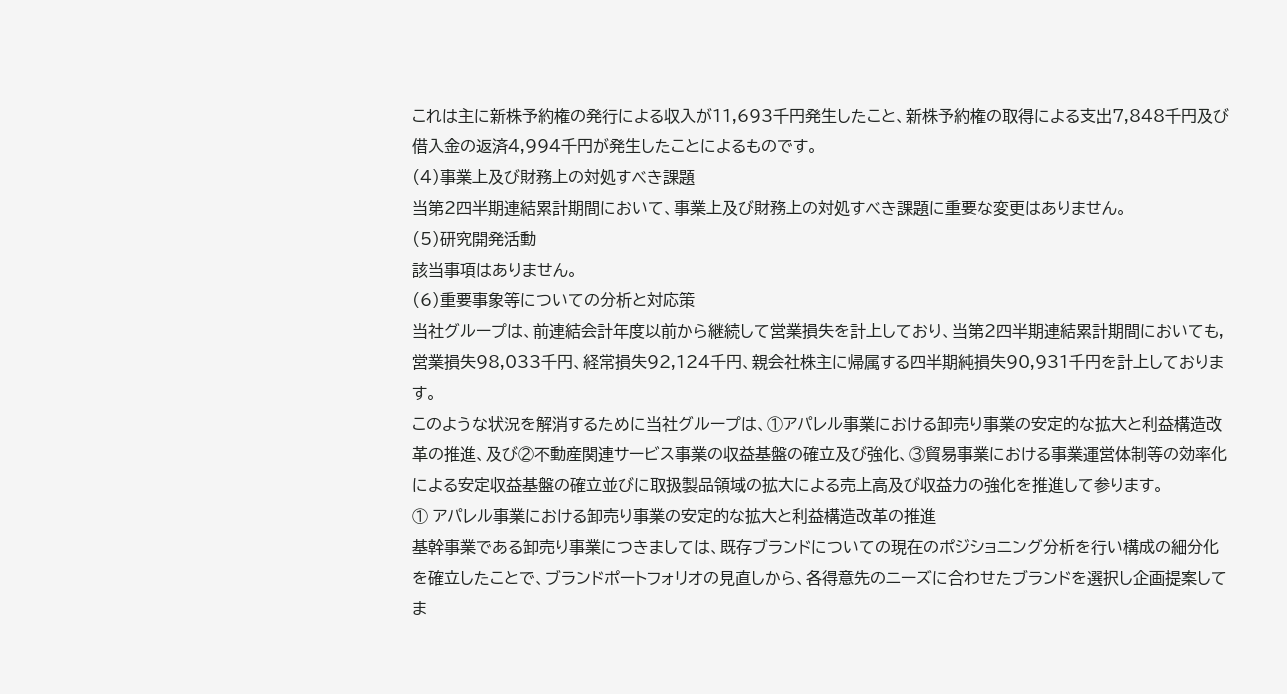これは主に新株予約権の発行による収入が11,693千円発生したこと、新株予約権の取得による支出7,848千円及び借入金の返済4,994千円が発生したことによるものです。
(4)事業上及び財務上の対処すべき課題
当第2四半期連結累計期間において、事業上及び財務上の対処すべき課題に重要な変更はありません。
(5)研究開発活動
該当事項はありません。
(6)重要事象等についての分析と対応策
当社グループは、前連結会計年度以前から継続して営業損失を計上しており、当第2四半期連結累計期間においても,営業損失98,033千円、経常損失92,124千円、親会社株主に帰属する四半期純損失90,931千円を計上しております。
このような状況を解消するために当社グループは、①アパレル事業における卸売り事業の安定的な拡大と利益構造改革の推進、及び②不動産関連サービス事業の収益基盤の確立及び強化、③貿易事業における事業運営体制等の効率化による安定収益基盤の確立並びに取扱製品領域の拡大による売上高及び収益力の強化を推進して参ります。
① アパレル事業における卸売り事業の安定的な拡大と利益構造改革の推進
基幹事業である卸売り事業につきましては、既存ブランドについての現在のポジショニング分析を行い構成の細分化を確立したことで、ブランドポートフォリオの見直しから、各得意先のニーズに合わせたブランドを選択し企画提案してま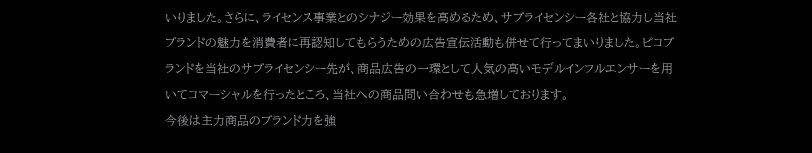いりました。さらに、ライセンス事業とのシナジー効果を高めるため、サブライセンシー各社と協力し当社ブランドの魅力を消費者に再認知してもらうための広告宣伝活動も併せて行ってまいりました。ピコブランドを当社のサブライセンシー先が、商品広告の一環として人気の高いモデルインフルエンサーを用いてコマーシャルを行ったところ、当社への商品問い合わせも急増しております。
今後は主力商品のブランド力を強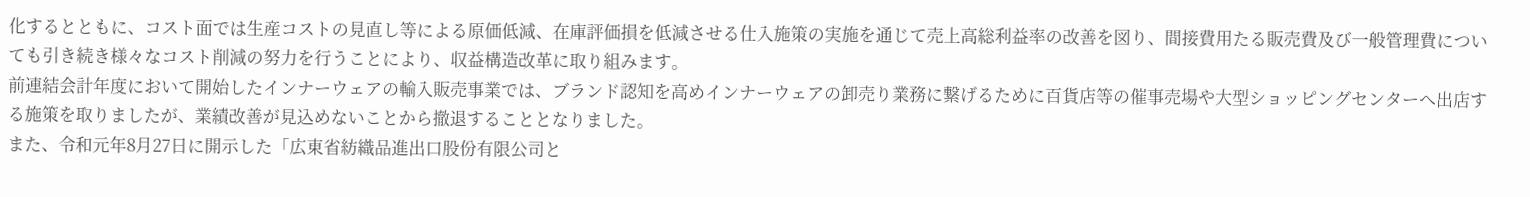化するとともに、コスト面では生産コストの見直し等による原価低減、在庫評価損を低減させる仕入施策の実施を通じて売上高総利益率の改善を図り、間接費用たる販売費及び一般管理費についても引き続き様々なコスト削減の努力を行うことにより、収益構造改革に取り組みます。
前連結会計年度において開始したインナーウェアの輸入販売事業では、ブランド認知を高めインナーウェアの卸売り業務に繋げるために百貨店等の催事売場や大型ショッピングセンターへ出店する施策を取りましたが、業績改善が見込めないことから撤退することとなりました。
また、令和元年8月27日に開示した「広東省紡織品進出口股份有限公司と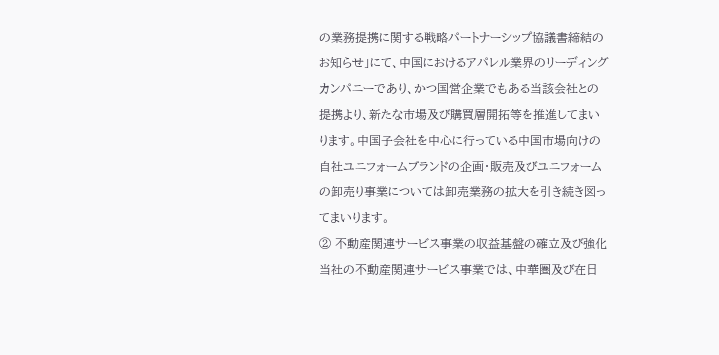の業務提携に関する戦略パートナーシップ協議書締結のお知らせ」にて、中国におけるアパレル業界のリーディングカンパニーであり、かつ国営企業でもある当該会社との提携より、新たな市場及び購買層開拓等を推進してまいります。中国子会社を中心に行っている中国市場向けの自社ユニフォームブランドの企画・販売及びユニフォームの卸売り事業については卸売業務の拡大を引き続き図ってまいります。
② 不動産関連サービス事業の収益基盤の確立及び強化
当社の不動産関連サービス事業では、中華圏及び在日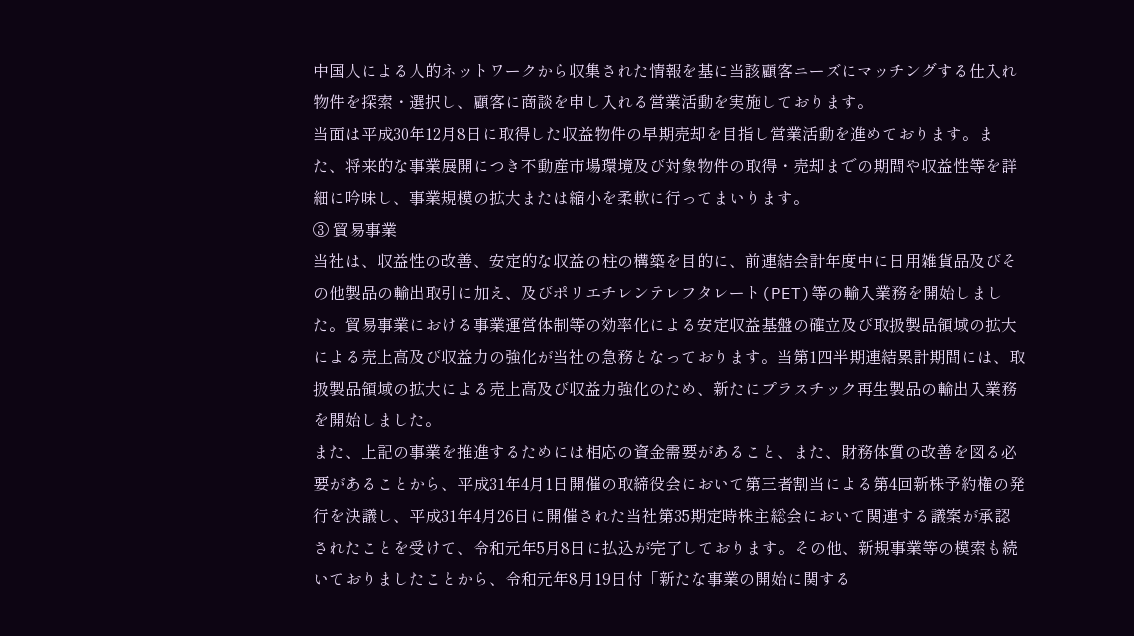中国人による人的ネットワークから収集された情報を基に当該顧客ニーズにマッチングする仕入れ物件を探索・選択し、顧客に商談を申し入れる営業活動を実施しております。
当面は平成30年12月8日に取得した収益物件の早期売却を目指し営業活動を進めております。また、将来的な事業展開につき不動産市場環境及び対象物件の取得・売却までの期間や収益性等を詳細に吟味し、事業規模の拡大または縮小を柔軟に行ってまいります。
③ 貿易事業
当社は、収益性の改善、安定的な収益の柱の構築を目的に、前連結会計年度中に日用雑貨品及びその他製品の輸出取引に加え、及びポリエチレンテレフタレート(PET)等の輸入業務を開始しました。貿易事業における事業運営体制等の効率化による安定収益基盤の確立及び取扱製品領域の拡大による売上高及び収益力の強化が当社の急務となっております。当第1四半期連結累計期間には、取扱製品領域の拡大による売上高及び収益力強化のため、新たにプラスチック再生製品の輸出入業務を開始しました。
また、上記の事業を推進するためには相応の資金需要があること、また、財務体質の改善を図る必要があることから、平成31年4月1日開催の取締役会において第三者割当による第4回新株予約権の発行を決議し、平成31年4月26日に開催された当社第35期定時株主総会において関連する議案が承認されたことを受けて、令和元年5月8日に払込が完了しております。その他、新規事業等の模索も続いておりましたことから、令和元年8月19日付「新たな事業の開始に関する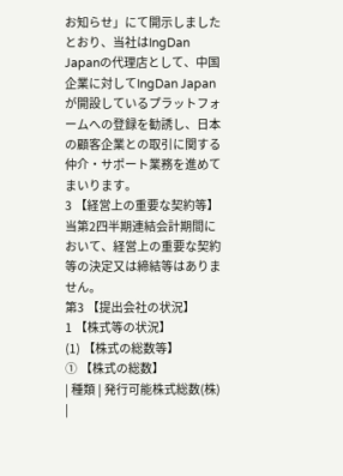お知らせ」にて開示しましたとおり、当社はIngDan Japanの代理店として、中国企業に対してIngDan Japan が開設しているプラットフォームへの登録を勧誘し、日本の顧客企業との取引に関する仲介・サポート業務を進めてまいります。
3 【経営上の重要な契約等】
当第2四半期連結会計期間において、経営上の重要な契約等の決定又は締結等はありません。
第3 【提出会社の状況】
1 【株式等の状況】
(1) 【株式の総数等】
① 【株式の総数】
| 種類 | 発行可能株式総数(株) |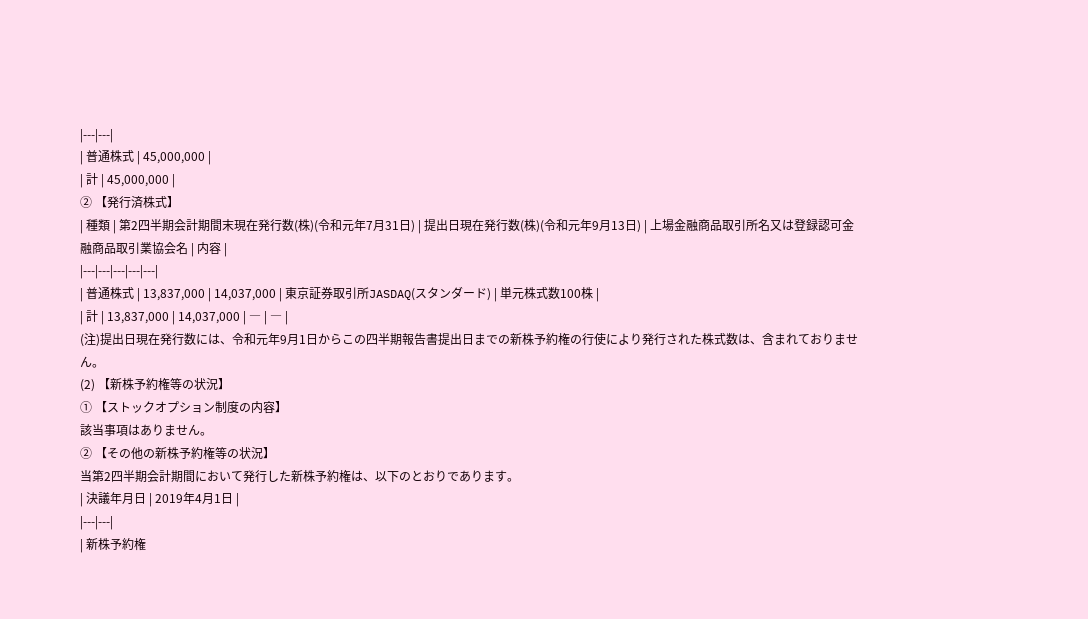|---|---|
| 普通株式 | 45,000,000 |
| 計 | 45,000,000 |
② 【発行済株式】
| 種類 | 第2四半期会計期間末現在発行数(株)(令和元年7月31日) | 提出日現在発行数(株)(令和元年9月13日) | 上場金融商品取引所名又は登録認可金融商品取引業協会名 | 内容 |
|---|---|---|---|---|
| 普通株式 | 13,837,000 | 14,037,000 | 東京証券取引所JASDAQ(スタンダード) | 単元株式数100株 |
| 計 | 13,837,000 | 14,037,000 | ― | ― |
(注)提出日現在発行数には、令和元年9月1日からこの四半期報告書提出日までの新株予約権の行使により発行された株式数は、含まれておりません。
(2) 【新株予約権等の状況】
① 【ストックオプション制度の内容】
該当事項はありません。
② 【その他の新株予約権等の状況】
当第2四半期会計期間において発行した新株予約権は、以下のとおりであります。
| 決議年月日 | 2019年4月1日 |
|---|---|
| 新株予約権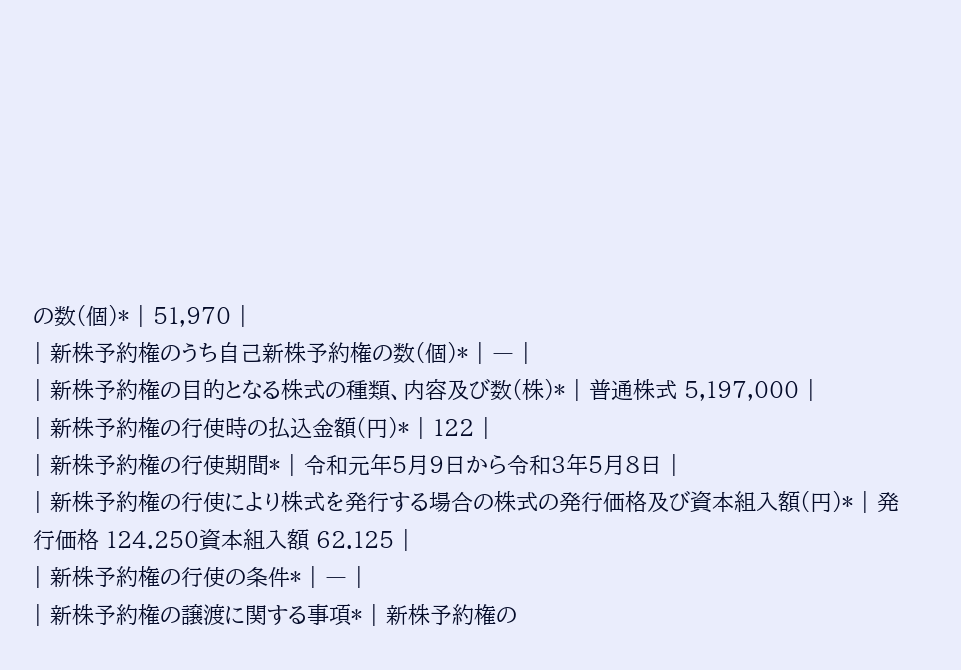の数(個)* | 51,970 |
| 新株予約権のうち自己新株予約権の数(個)* | ― |
| 新株予約権の目的となる株式の種類、内容及び数(株)* | 普通株式 5,197,000 |
| 新株予約権の行使時の払込金額(円)* | 122 |
| 新株予約権の行使期間* | 令和元年5月9日から令和3年5月8日 |
| 新株予約権の行使により株式を発行する場合の株式の発行価格及び資本組入額(円)* | 発行価格 124.250資本組入額 62.125 |
| 新株予約権の行使の条件* | ― |
| 新株予約権の譲渡に関する事項* | 新株予約権の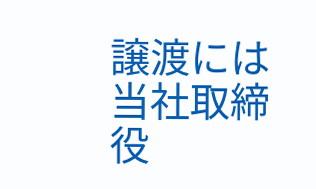譲渡には当社取締役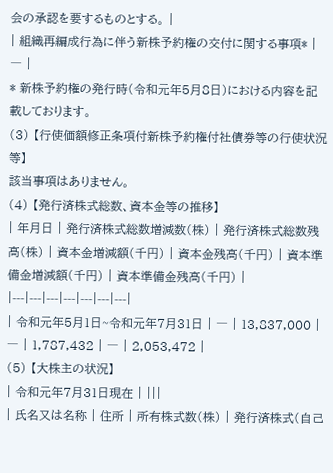会の承認を要するものとする。 |
| 組織再編成行為に伴う新株予約権の交付に関する事項* | ― |
* 新株予約権の発行時(令和元年5月8日)における内容を記載しております。
(3) 【行使価額修正条項付新株予約権付社債券等の行使状況等】
該当事項はありません。
(4) 【発行済株式総数、資本金等の推移】
| 年月日 | 発行済株式総数増減数(株) | 発行済株式総数残高(株) | 資本金増減額(千円) | 資本金残高(千円) | 資本準備金増減額(千円) | 資本準備金残高(千円) |
|---|---|---|---|---|---|---|
| 令和元年5月1日~令和元年7月31日 | ― | 13,837,000 | ― | 1,787,432 | ― | 2,053,472 |
(5) 【大株主の状況】
| 令和元年7月31日現在 | |||
| 氏名又は名称 | 住所 | 所有株式数(株) | 発行済株式(自己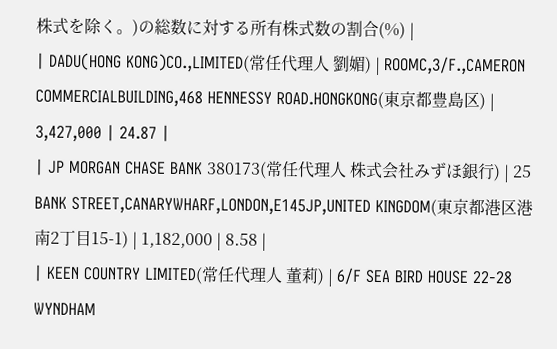株式を除く。)の総数に対する所有株式数の割合(%) |
| DADU(HONG KONG)CO.,LIMITED(常任代理人 劉媚) | ROOMC,3/F.,CAMERON COMMERCIALBUILDING,468 HENNESSY ROAD.HONGKONG(東京都豊島区) | 3,427,000 | 24.87 |
| JP MORGAN CHASE BANK 380173(常任代理人 株式会社みずほ銀行) | 25 BANK STREET,CANARYWHARF,LONDON,E145JP,UNITED KINGDOM(東京都港区港南2丁目15-1) | 1,182,000 | 8.58 |
| KEEN COUNTRY LIMITED(常任代理人 董莉) | 6/F SEA BIRD HOUSE 22-28 WYNDHAM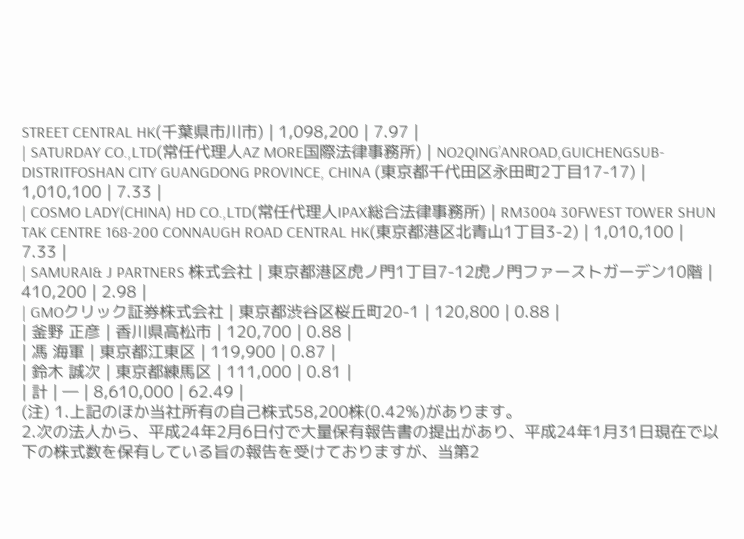STREET CENTRAL HK(千葉県市川市) | 1,098,200 | 7.97 |
| SATURDAY CO.,LTD(常任代理人AZ MORE国際法律事務所) | NO2QING’ANROAD,GUICHENGSUB-DISTRITFOSHAN CITY GUANGDONG PROVINCE, CHINA (東京都千代田区永田町2丁目17-17) | 1,010,100 | 7.33 |
| COSMO LADY(CHINA) HD CO.,LTD(常任代理人IPAX総合法律事務所) | RM3004 30FWEST TOWER SHUN TAK CENTRE 168-200 CONNAUGH ROAD CENTRAL HK(東京都港区北青山1丁目3-2) | 1,010,100 | 7.33 |
| SAMURAI& J PARTNERS 株式会社 | 東京都港区虎ノ門1丁目7-12虎ノ門ファーストガーデン10階 | 410,200 | 2.98 |
| GMOクリック証券株式会社 | 東京都渋谷区桜丘町20-1 | 120,800 | 0.88 |
| 釜野 正彦 | 香川県高松市 | 120,700 | 0.88 |
| 馮 海軍 | 東京都江東区 | 119,900 | 0.87 |
| 鈴木 誠次 | 東京都練馬区 | 111,000 | 0.81 |
| 計 | ― | 8,610,000 | 62.49 |
(注) 1.上記のほか当社所有の自己株式58,200株(0.42%)があります。
2.次の法人から、平成24年2月6日付で大量保有報告書の提出があり、平成24年1月31日現在で以下の株式数を保有している旨の報告を受けておりますが、当第2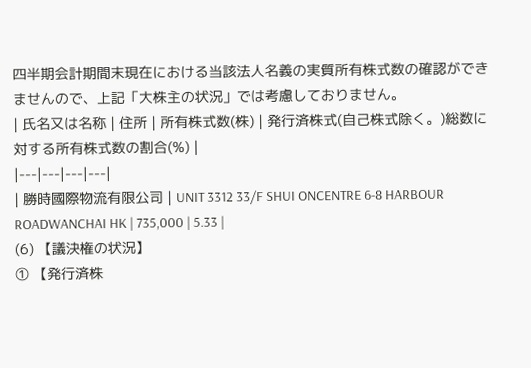四半期会計期間末現在における当該法人名義の実質所有株式数の確認ができませんので、上記「大株主の状況」では考慮しておりません。
| 氏名又は名称 | 住所 | 所有株式数(株) | 発行済株式(自己株式除く。)総数に対する所有株式数の割合(%) |
|---|---|---|---|
| 勝時國際物流有限公司 | UNIT 3312 33/F SHUI ONCENTRE 6-8 HARBOUR ROADWANCHAI HK | 735,000 | 5.33 |
(6) 【議決権の状況】
① 【発行済株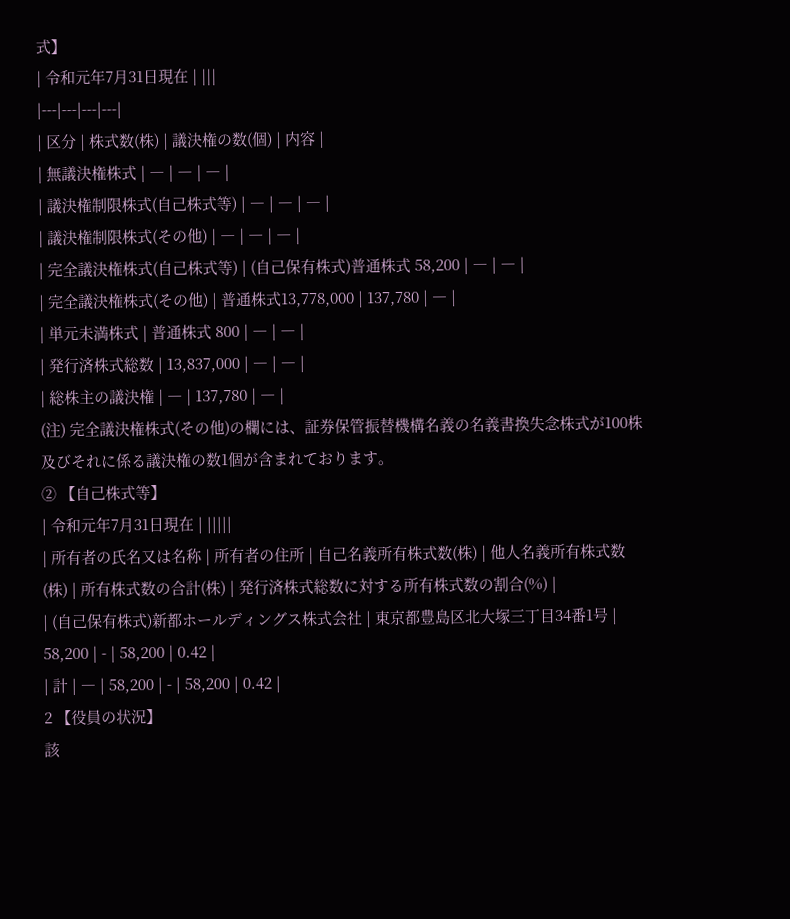式】
| 令和元年7月31日現在 | |||
|---|---|---|---|
| 区分 | 株式数(株) | 議決権の数(個) | 内容 |
| 無議決権株式 | ― | ― | ― |
| 議決権制限株式(自己株式等) | ― | ― | ― |
| 議決権制限株式(その他) | ― | ― | ― |
| 完全議決権株式(自己株式等) | (自己保有株式)普通株式 58,200 | ― | ― |
| 完全議決権株式(その他) | 普通株式13,778,000 | 137,780 | ― |
| 単元未満株式 | 普通株式 800 | ― | ― |
| 発行済株式総数 | 13,837,000 | ― | ― |
| 総株主の議決権 | ― | 137,780 | ― |
(注) 完全議決権株式(その他)の欄には、証券保管振替機構名義の名義書換失念株式が100株及びそれに係る議決権の数1個が含まれております。
② 【自己株式等】
| 令和元年7月31日現在 | |||||
| 所有者の氏名又は名称 | 所有者の住所 | 自己名義所有株式数(株) | 他人名義所有株式数(株) | 所有株式数の合計(株) | 発行済株式総数に対する所有株式数の割合(%) |
| (自己保有株式)新都ホールディングス株式会社 | 東京都豊島区北大塚三丁目34番1号 | 58,200 | - | 58,200 | 0.42 |
| 計 | ― | 58,200 | - | 58,200 | 0.42 |
2 【役員の状況】
該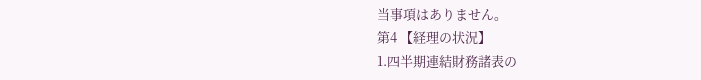当事項はありません。
第4 【経理の状況】
1.四半期連結財務諸表の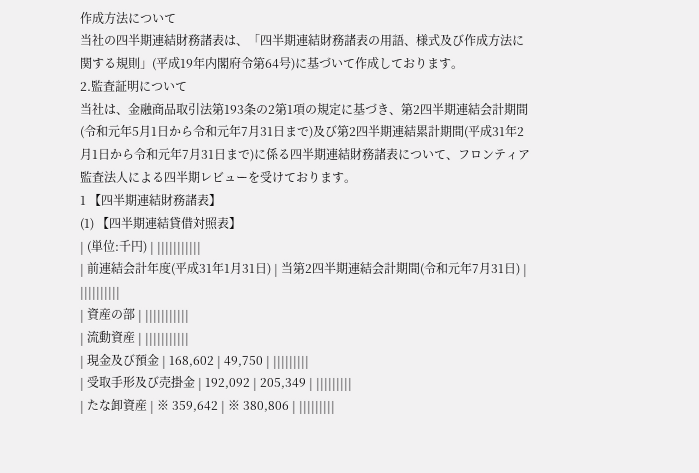作成方法について
当社の四半期連結財務諸表は、「四半期連結財務諸表の用語、様式及び作成方法に関する規則」(平成19年内閣府令第64号)に基づいて作成しております。
2.監査証明について
当社は、金融商品取引法第193条の2第1項の規定に基づき、第2四半期連結会計期間(令和元年5月1日から令和元年7月31日まで)及び第2四半期連結累計期間(平成31年2月1日から令和元年7月31日まで)に係る四半期連結財務諸表について、フロンティア監査法人による四半期レビューを受けております。
1 【四半期連結財務諸表】
(1) 【四半期連結貸借対照表】
| (単位:千円) | |||||||||||
| 前連結会計年度(平成31年1月31日) | 当第2四半期連結会計期間(令和元年7月31日) | ||||||||||
| 資産の部 | |||||||||||
| 流動資産 | |||||||||||
| 現金及び預金 | 168,602 | 49,750 | |||||||||
| 受取手形及び売掛金 | 192,092 | 205,349 | |||||||||
| たな卸資産 | ※ 359,642 | ※ 380,806 | |||||||||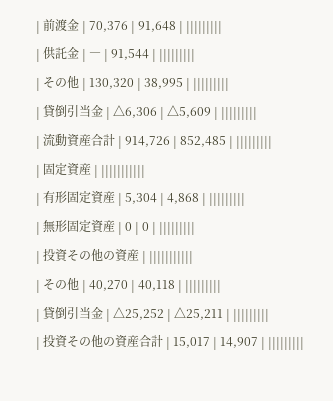| 前渡金 | 70,376 | 91,648 | |||||||||
| 供託金 | ― | 91,544 | |||||||||
| その他 | 130,320 | 38,995 | |||||||||
| 貸倒引当金 | △6,306 | △5,609 | |||||||||
| 流動資産合計 | 914,726 | 852,485 | |||||||||
| 固定資産 | |||||||||||
| 有形固定資産 | 5,304 | 4,868 | |||||||||
| 無形固定資産 | 0 | 0 | |||||||||
| 投資その他の資産 | |||||||||||
| その他 | 40,270 | 40,118 | |||||||||
| 貸倒引当金 | △25,252 | △25,211 | |||||||||
| 投資その他の資産合計 | 15,017 | 14,907 | |||||||||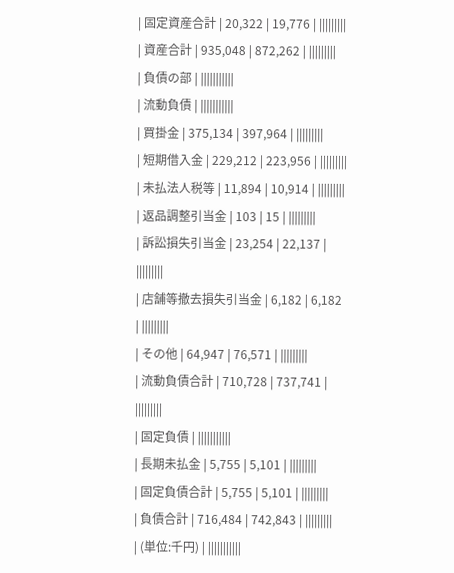| 固定資産合計 | 20,322 | 19,776 | |||||||||
| 資産合計 | 935,048 | 872,262 | |||||||||
| 負債の部 | |||||||||||
| 流動負債 | |||||||||||
| 買掛金 | 375,134 | 397,964 | |||||||||
| 短期借入金 | 229,212 | 223,956 | |||||||||
| 未払法人税等 | 11,894 | 10,914 | |||||||||
| 返品調整引当金 | 103 | 15 | |||||||||
| 訴訟損失引当金 | 23,254 | 22,137 | |||||||||
| 店舗等撤去損失引当金 | 6,182 | 6,182 | |||||||||
| その他 | 64,947 | 76,571 | |||||||||
| 流動負債合計 | 710,728 | 737,741 | |||||||||
| 固定負債 | |||||||||||
| 長期未払金 | 5,755 | 5,101 | |||||||||
| 固定負債合計 | 5,755 | 5,101 | |||||||||
| 負債合計 | 716,484 | 742,843 | |||||||||
| (単位:千円) | |||||||||||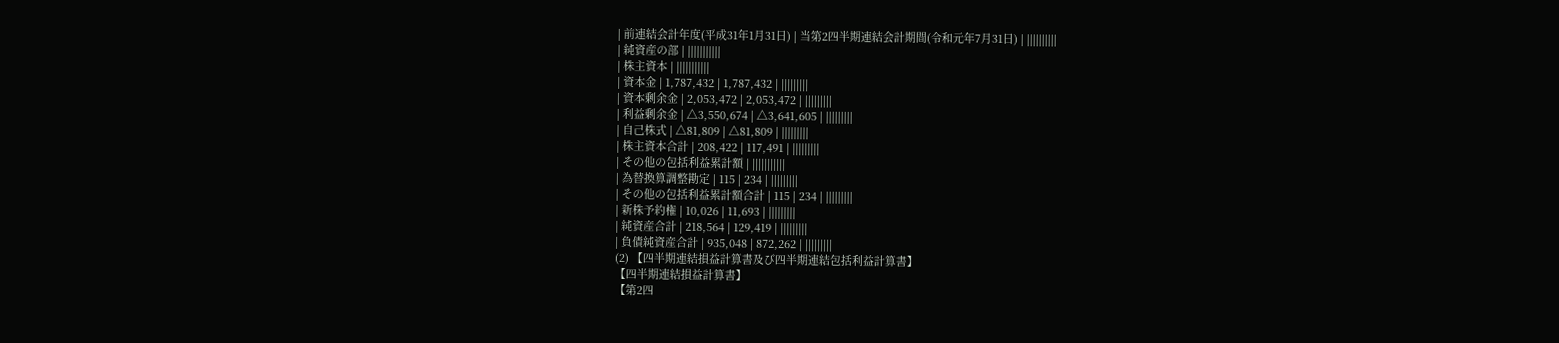| 前連結会計年度(平成31年1月31日) | 当第2四半期連結会計期間(令和元年7月31日) | ||||||||||
| 純資産の部 | |||||||||||
| 株主資本 | |||||||||||
| 資本金 | 1,787,432 | 1,787,432 | |||||||||
| 資本剰余金 | 2,053,472 | 2,053,472 | |||||||||
| 利益剰余金 | △3,550,674 | △3,641,605 | |||||||||
| 自己株式 | △81,809 | △81,809 | |||||||||
| 株主資本合計 | 208,422 | 117,491 | |||||||||
| その他の包括利益累計額 | |||||||||||
| 為替換算調整勘定 | 115 | 234 | |||||||||
| その他の包括利益累計額合計 | 115 | 234 | |||||||||
| 新株予約権 | 10,026 | 11,693 | |||||||||
| 純資産合計 | 218,564 | 129,419 | |||||||||
| 負債純資産合計 | 935,048 | 872,262 | |||||||||
(2) 【四半期連結損益計算書及び四半期連結包括利益計算書】
【四半期連結損益計算書】
【第2四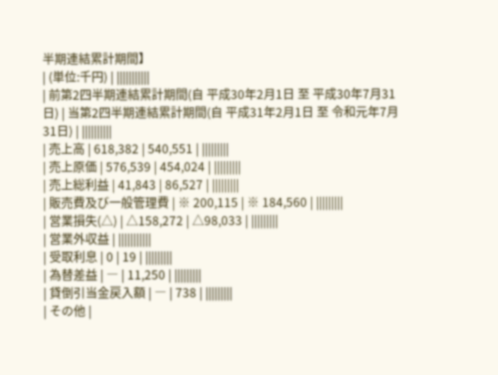半期連結累計期間】
| (単位:千円) | |||||||||||
| 前第2四半期連結累計期間(自 平成30年2月1日 至 平成30年7月31日) | 当第2四半期連結累計期間(自 平成31年2月1日 至 令和元年7月31日) | ||||||||||
| 売上高 | 618,382 | 540,551 | |||||||||
| 売上原価 | 576,539 | 454,024 | |||||||||
| 売上総利益 | 41,843 | 86,527 | |||||||||
| 販売費及び一般管理費 | ※ 200,115 | ※ 184,560 | |||||||||
| 営業損失(△) | △158,272 | △98,033 | |||||||||
| 営業外収益 | |||||||||||
| 受取利息 | 0 | 19 | |||||||||
| 為替差益 | ― | 11,250 | |||||||||
| 貸倒引当金戻入額 | ― | 738 | |||||||||
| その他 |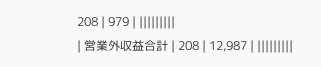208 | 979 | |||||||||
| 営業外収益合計 | 208 | 12,987 | |||||||||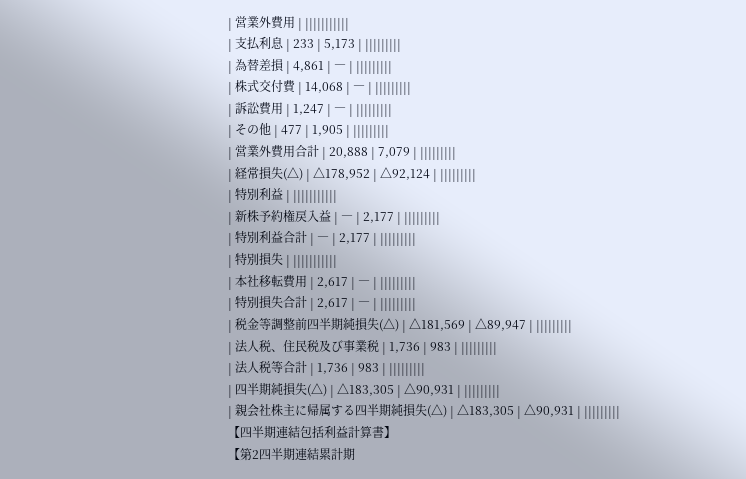| 営業外費用 | |||||||||||
| 支払利息 | 233 | 5,173 | |||||||||
| 為替差損 | 4,861 | ― | |||||||||
| 株式交付費 | 14,068 | ― | |||||||||
| 訴訟費用 | 1,247 | ― | |||||||||
| その他 | 477 | 1,905 | |||||||||
| 営業外費用合計 | 20,888 | 7,079 | |||||||||
| 経常損失(△) | △178,952 | △92,124 | |||||||||
| 特別利益 | |||||||||||
| 新株予約権戻入益 | ― | 2,177 | |||||||||
| 特別利益合計 | ― | 2,177 | |||||||||
| 特別損失 | |||||||||||
| 本社移転費用 | 2,617 | ― | |||||||||
| 特別損失合計 | 2,617 | ― | |||||||||
| 税金等調整前四半期純損失(△) | △181,569 | △89,947 | |||||||||
| 法人税、住民税及び事業税 | 1,736 | 983 | |||||||||
| 法人税等合計 | 1,736 | 983 | |||||||||
| 四半期純損失(△) | △183,305 | △90,931 | |||||||||
| 親会社株主に帰属する四半期純損失(△) | △183,305 | △90,931 | |||||||||
【四半期連結包括利益計算書】
【第2四半期連結累計期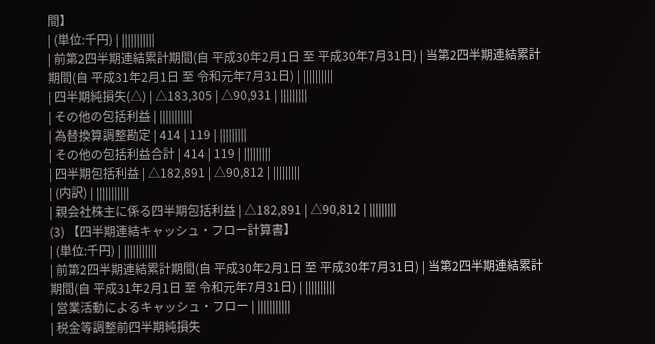間】
| (単位:千円) | |||||||||||
| 前第2四半期連結累計期間(自 平成30年2月1日 至 平成30年7月31日) | 当第2四半期連結累計期間(自 平成31年2月1日 至 令和元年7月31日) | ||||||||||
| 四半期純損失(△) | △183,305 | △90,931 | |||||||||
| その他の包括利益 | |||||||||||
| 為替換算調整勘定 | 414 | 119 | |||||||||
| その他の包括利益合計 | 414 | 119 | |||||||||
| 四半期包括利益 | △182,891 | △90,812 | |||||||||
| (内訳) | |||||||||||
| 親会社株主に係る四半期包括利益 | △182,891 | △90,812 | |||||||||
(3) 【四半期連結キャッシュ・フロー計算書】
| (単位:千円) | |||||||||||
| 前第2四半期連結累計期間(自 平成30年2月1日 至 平成30年7月31日) | 当第2四半期連結累計期間(自 平成31年2月1日 至 令和元年7月31日) | ||||||||||
| 営業活動によるキャッシュ・フロー | |||||||||||
| 税金等調整前四半期純損失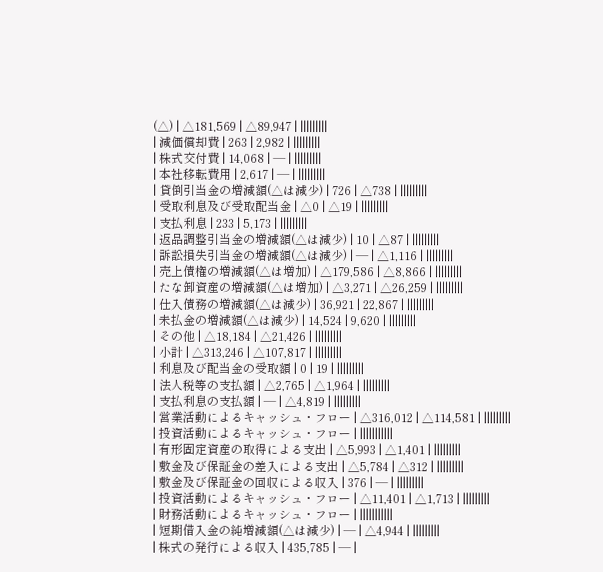(△) | △181,569 | △89,947 | |||||||||
| 減価償却費 | 263 | 2,982 | |||||||||
| 株式交付費 | 14,068 | ― | |||||||||
| 本社移転費用 | 2,617 | ― | |||||||||
| 貸倒引当金の増減額(△は減少) | 726 | △738 | |||||||||
| 受取利息及び受取配当金 | △0 | △19 | |||||||||
| 支払利息 | 233 | 5,173 | |||||||||
| 返品調整引当金の増減額(△は減少) | 10 | △87 | |||||||||
| 訴訟損失引当金の増減額(△は減少) | ― | △1,116 | |||||||||
| 売上債権の増減額(△は増加) | △179,586 | △8,866 | |||||||||
| たな卸資産の増減額(△は増加) | △3,271 | △26,259 | |||||||||
| 仕入債務の増減額(△は減少) | 36,921 | 22,867 | |||||||||
| 未払金の増減額(△は減少) | 14,524 | 9,620 | |||||||||
| その他 | △18,184 | △21,426 | |||||||||
| 小計 | △313,246 | △107,817 | |||||||||
| 利息及び配当金の受取額 | 0 | 19 | |||||||||
| 法人税等の支払額 | △2,765 | △1,964 | |||||||||
| 支払利息の支払額 | ― | △4,819 | |||||||||
| 営業活動によるキャッシュ・フロー | △316,012 | △114,581 | |||||||||
| 投資活動によるキャッシュ・フロー | |||||||||||
| 有形固定資産の取得による支出 | △5,993 | △1,401 | |||||||||
| 敷金及び保証金の差入による支出 | △5,784 | △312 | |||||||||
| 敷金及び保証金の回収による収入 | 376 | ― | |||||||||
| 投資活動によるキャッシュ・フロー | △11,401 | △1,713 | |||||||||
| 財務活動によるキャッシュ・フロー | |||||||||||
| 短期借入金の純増減額(△は減少) | ― | △4,944 | |||||||||
| 株式の発行による収入 | 435,785 | ― |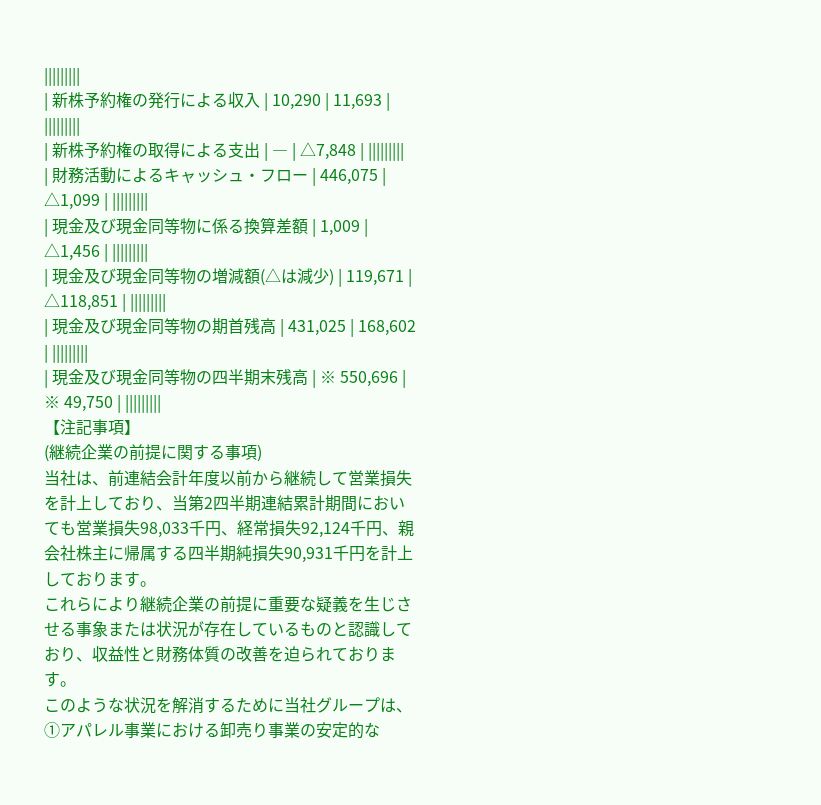|||||||||
| 新株予約権の発行による収入 | 10,290 | 11,693 | |||||||||
| 新株予約権の取得による支出 | ― | △7,848 | |||||||||
| 財務活動によるキャッシュ・フロー | 446,075 | △1,099 | |||||||||
| 現金及び現金同等物に係る換算差額 | 1,009 | △1,456 | |||||||||
| 現金及び現金同等物の増減額(△は減少) | 119,671 | △118,851 | |||||||||
| 現金及び現金同等物の期首残高 | 431,025 | 168,602 | |||||||||
| 現金及び現金同等物の四半期末残高 | ※ 550,696 | ※ 49,750 | |||||||||
【注記事項】
(継続企業の前提に関する事項)
当社は、前連結会計年度以前から継続して営業損失を計上しており、当第2四半期連結累計期間においても営業損失98,033千円、経常損失92,124千円、親会社株主に帰属する四半期純損失90,931千円を計上しております。
これらにより継続企業の前提に重要な疑義を生じさせる事象または状況が存在しているものと認識しており、収益性と財務体質の改善を迫られております。
このような状況を解消するために当社グループは、①アパレル事業における卸売り事業の安定的な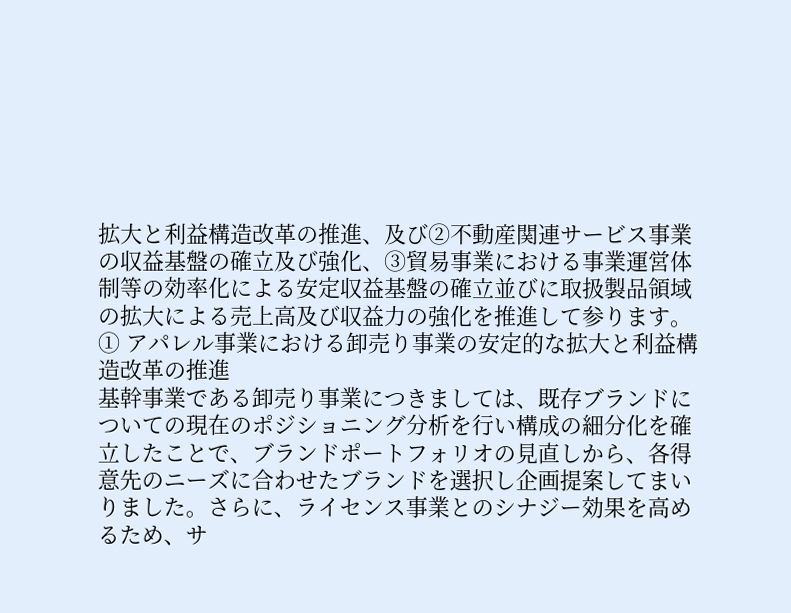拡大と利益構造改革の推進、及び②不動産関連サービス事業の収益基盤の確立及び強化、③貿易事業における事業運営体制等の効率化による安定収益基盤の確立並びに取扱製品領域の拡大による売上高及び収益力の強化を推進して参ります。
① アパレル事業における卸売り事業の安定的な拡大と利益構造改革の推進
基幹事業である卸売り事業につきましては、既存ブランドについての現在のポジショニング分析を行い構成の細分化を確立したことで、ブランドポートフォリオの見直しから、各得意先のニーズに合わせたブランドを選択し企画提案してまいりました。さらに、ライセンス事業とのシナジー効果を高めるため、サ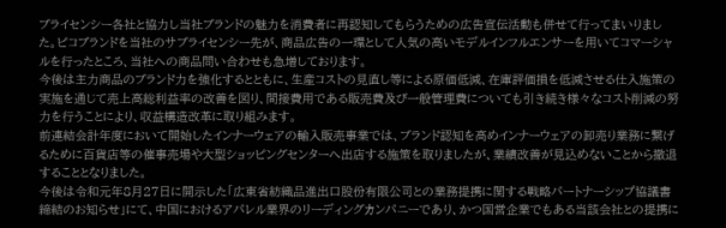ブライセンシー各社と協力し当社ブランドの魅力を消費者に再認知してもらうための広告宣伝活動も併せて行ってまいりました。ピコブランドを当社のサブライセンシー先が、商品広告の一環として人気の高いモデルインフルエンサーを用いてコマーシャルを行ったところ、当社への商品問い合わせも急増しております。
今後は主力商品のブランド力を強化するとともに、生産コストの見直し等による原価低減、在庫評価損を低減させる仕入施策の実施を通じて売上高総利益率の改善を図り、間接費用である販売費及び一般管理費についても引き続き様々なコスト削減の努力を行うことにより、収益構造改革に取り組みます。
前連結会計年度において開始したインナーウェアの輸入販売事業では、ブランド認知を高めインナーウェアの卸売り業務に繋げるために百貨店等の催事売場や大型ショッピングセンターへ出店する施策を取りましたが、業績改善が見込めないことから撤退することとなりました。
今後は令和元年8月27日に開示した「広東省紡織品進出口股份有限公司との業務提携に関する戦略パートナーシップ協議書締結のお知らせ」にて、中国におけるアパレル業界のリーディングカンパニーであり、かつ国営企業でもある当該会社との提携に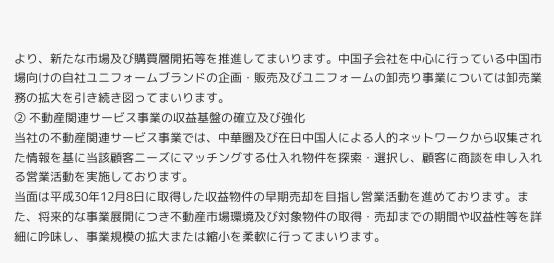より、新たな市場及び購買層開拓等を推進してまいります。中国子会社を中心に行っている中国市場向けの自社ユニフォームブランドの企画・販売及びユニフォームの卸売り事業については卸売業務の拡大を引き続き図ってまいります。
② 不動産関連サービス事業の収益基盤の確立及び強化
当社の不動産関連サービス事業では、中華圏及び在日中国人による人的ネットワークから収集された情報を基に当該顧客ニーズにマッチングする仕入れ物件を探索・選択し、顧客に商談を申し入れる営業活動を実施しております。
当面は平成30年12月8日に取得した収益物件の早期売却を目指し営業活動を進めております。また、将来的な事業展開につき不動産市場環境及び対象物件の取得・売却までの期間や収益性等を詳細に吟味し、事業規模の拡大または縮小を柔軟に行ってまいります。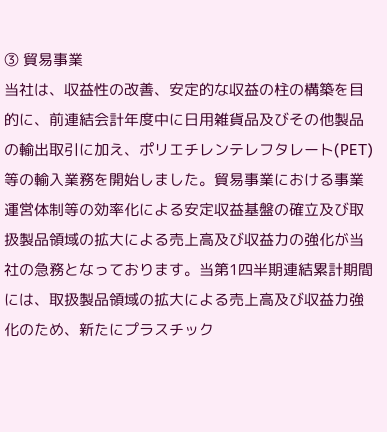③ 貿易事業
当社は、収益性の改善、安定的な収益の柱の構築を目的に、前連結会計年度中に日用雑貨品及びその他製品の輸出取引に加え、ポリエチレンテレフタレート(PET)等の輸入業務を開始しました。貿易事業における事業運営体制等の効率化による安定収益基盤の確立及び取扱製品領域の拡大による売上高及び収益力の強化が当社の急務となっております。当第1四半期連結累計期間には、取扱製品領域の拡大による売上高及び収益力強化のため、新たにプラスチック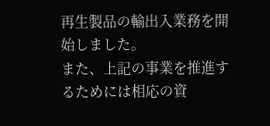再生製品の輸出入業務を開始しました。
また、上記の事業を推進するためには相応の資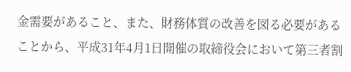金需要があること、また、財務体質の改善を図る必要があることから、平成31年4月1日開催の取締役会において第三者割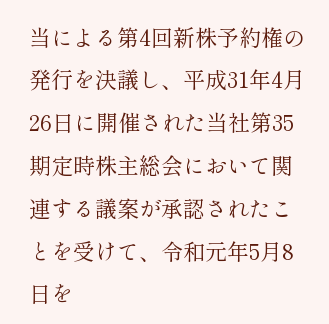当による第4回新株予約権の発行を決議し、平成31年4月26日に開催された当社第35期定時株主総会において関連する議案が承認されたことを受けて、令和元年5月8日を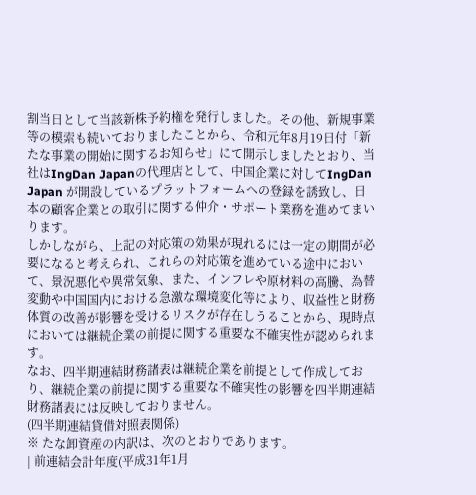割当日として当該新株予約権を発行しました。その他、新規事業等の模索も続いておりましたことから、令和元年8月19日付「新たな事業の開始に関するお知らせ」にて開示しましたとおり、当社はIngDan Japanの代理店として、中国企業に対してIngDan Japan が開設しているプラットフォームへの登録を誘致し、日本の顧客企業との取引に関する仲介・サポート業務を進めてまいります。
しかしながら、上記の対応策の効果が現れるには一定の期間が必要になると考えられ、これらの対応策を進めている途中において、景況悪化や異常気象、また、インフレや原材料の高騰、為替変動や中国国内における急激な環境変化等により、収益性と財務体質の改善が影響を受けるリスクが存在しうることから、現時点においては継続企業の前提に関する重要な不確実性が認められます。
なお、四半期連結財務諸表は継続企業を前提として作成しており、継続企業の前提に関する重要な不確実性の影響を四半期連結財務諸表には反映しておりません。
(四半期連結貸借対照表関係)
※ たな卸資産の内訳は、次のとおりであります。
| 前連結会計年度(平成31年1月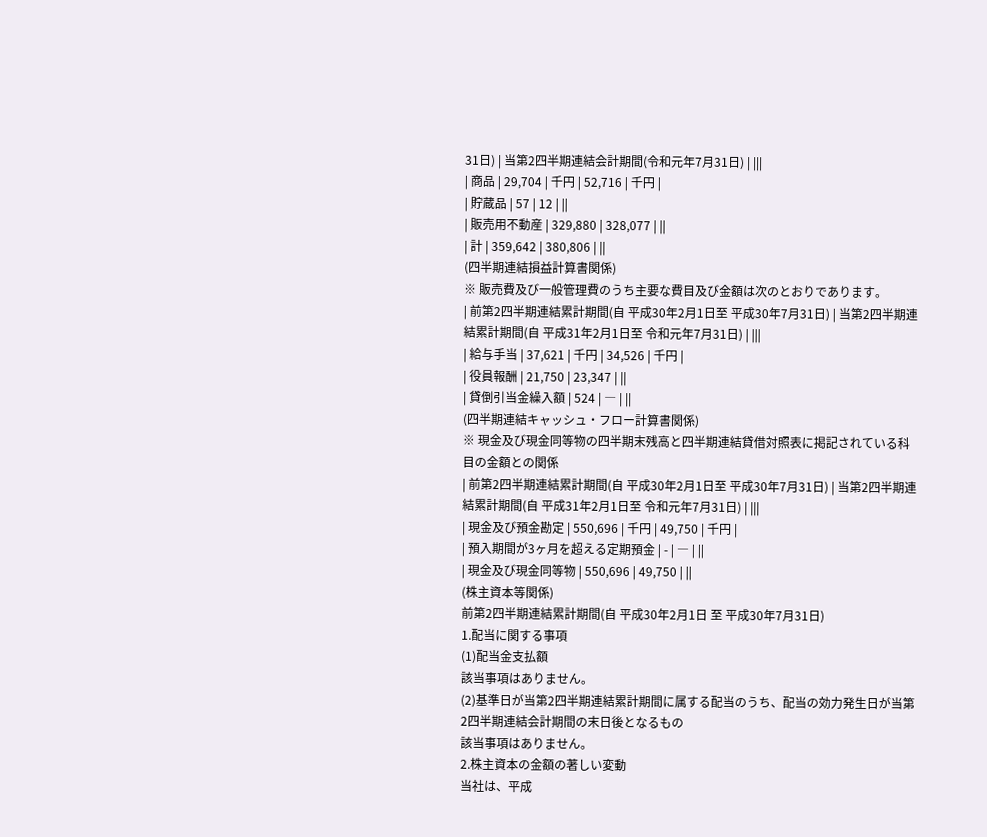31日) | 当第2四半期連結会計期間(令和元年7月31日) | |||
| 商品 | 29,704 | 千円 | 52,716 | 千円 |
| 貯蔵品 | 57 | 12 | ||
| 販売用不動産 | 329,880 | 328,077 | ||
| 計 | 359,642 | 380,806 | ||
(四半期連結損益計算書関係)
※ 販売費及び一般管理費のうち主要な費目及び金額は次のとおりであります。
| 前第2四半期連結累計期間(自 平成30年2月1日至 平成30年7月31日) | 当第2四半期連結累計期間(自 平成31年2月1日至 令和元年7月31日) | |||
| 給与手当 | 37,621 | 千円 | 34,526 | 千円 |
| 役員報酬 | 21,750 | 23,347 | ||
| 貸倒引当金繰入額 | 524 | ― | ||
(四半期連結キャッシュ・フロー計算書関係)
※ 現金及び現金同等物の四半期末残高と四半期連結貸借対照表に掲記されている科目の金額との関係
| 前第2四半期連結累計期間(自 平成30年2月1日至 平成30年7月31日) | 当第2四半期連結累計期間(自 平成31年2月1日至 令和元年7月31日) | |||
| 現金及び預金勘定 | 550,696 | 千円 | 49,750 | 千円 |
| 預入期間が3ヶ月を超える定期預金 | - | ― | ||
| 現金及び現金同等物 | 550,696 | 49,750 | ||
(株主資本等関係)
前第2四半期連結累計期間(自 平成30年2月1日 至 平成30年7月31日)
1.配当に関する事項
(1)配当金支払額
該当事項はありません。
(2)基準日が当第2四半期連結累計期間に属する配当のうち、配当の効力発生日が当第2四半期連結会計期間の末日後となるもの
該当事項はありません。
2.株主資本の金額の著しい変動
当社は、平成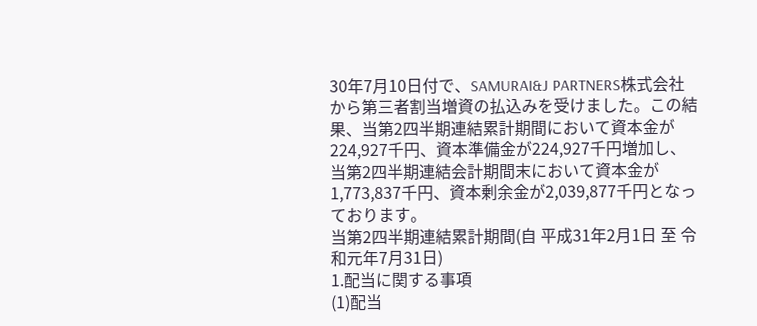30年7月10日付で、SAMURAI&J PARTNERS株式会社から第三者割当増資の払込みを受けました。この結果、当第2四半期連結累計期間において資本金が224,927千円、資本準備金が224,927千円増加し、当第2四半期連結会計期間末において資本金が1,773,837千円、資本剰余金が2,039,877千円となっております。
当第2四半期連結累計期間(自 平成31年2月1日 至 令和元年7月31日)
1.配当に関する事項
(1)配当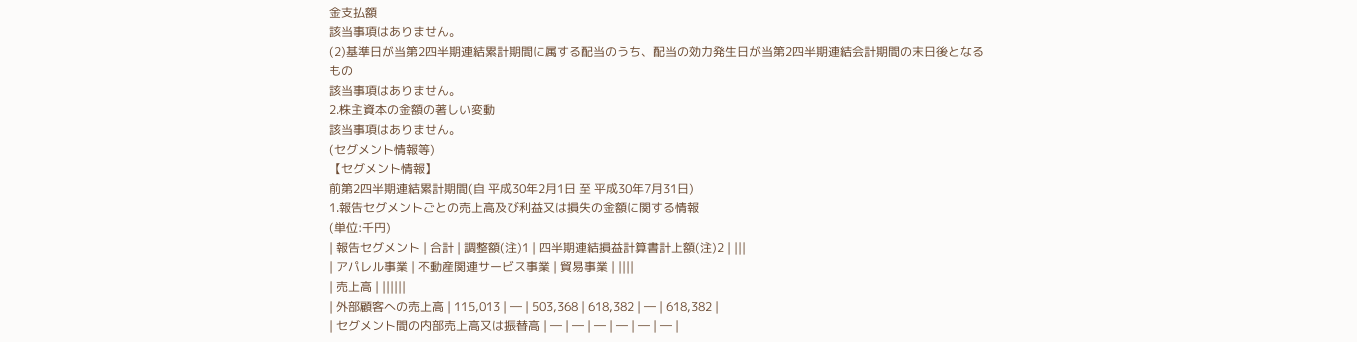金支払額
該当事項はありません。
(2)基準日が当第2四半期連結累計期間に属する配当のうち、配当の効力発生日が当第2四半期連結会計期間の末日後となるもの
該当事項はありません。
2.株主資本の金額の著しい変動
該当事項はありません。
(セグメント情報等)
【セグメント情報】
前第2四半期連結累計期間(自 平成30年2月1日 至 平成30年7月31日)
1.報告セグメントごとの売上高及び利益又は損失の金額に関する情報
(単位:千円)
| 報告セグメント | 合計 | 調整額(注)1 | 四半期連結損益計算書計上額(注)2 | |||
| アパレル事業 | 不動産関連サービス事業 | 貿易事業 | ||||
| 売上高 | ||||||
| 外部顧客への売上高 | 115,013 | ― | 503,368 | 618,382 | ― | 618,382 |
| セグメント間の内部売上高又は振替高 | ― | ― | ― | ― | ― | ― |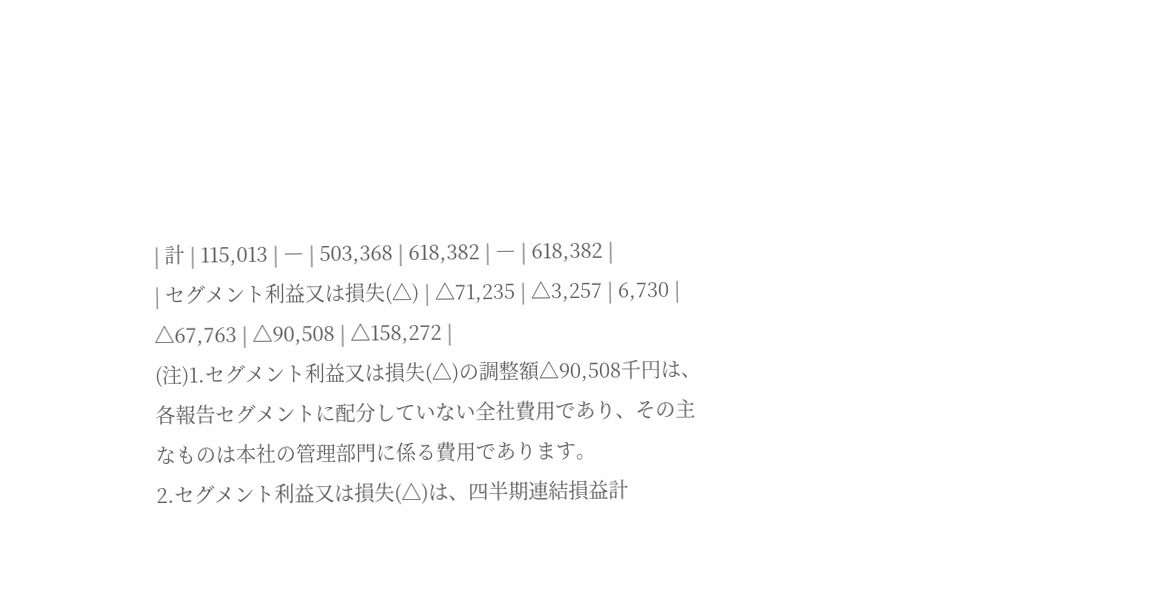| 計 | 115,013 | ― | 503,368 | 618,382 | ― | 618,382 |
| セグメント利益又は損失(△) | △71,235 | △3,257 | 6,730 | △67,763 | △90,508 | △158,272 |
(注)1.セグメント利益又は損失(△)の調整額△90,508千円は、各報告セグメントに配分していない全社費用であり、その主なものは本社の管理部門に係る費用であります。
2.セグメント利益又は損失(△)は、四半期連結損益計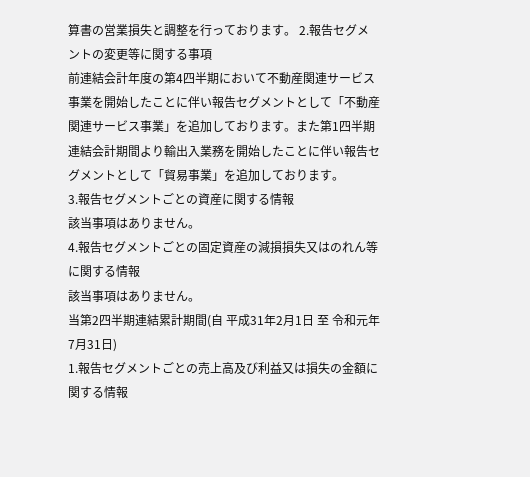算書の営業損失と調整を行っております。 2.報告セグメントの変更等に関する事項
前連結会計年度の第4四半期において不動産関連サービス事業を開始したことに伴い報告セグメントとして「不動産関連サービス事業」を追加しております。また第1四半期連結会計期間より輸出入業務を開始したことに伴い報告セグメントとして「貿易事業」を追加しております。
3.報告セグメントごとの資産に関する情報
該当事項はありません。
4.報告セグメントごとの固定資産の減損損失又はのれん等に関する情報
該当事項はありません。
当第2四半期連結累計期間(自 平成31年2月1日 至 令和元年7月31日)
1.報告セグメントごとの売上高及び利益又は損失の金額に関する情報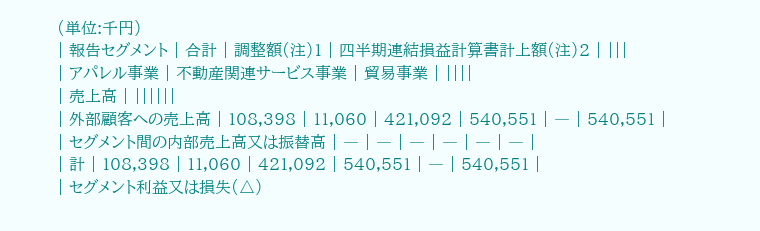(単位:千円)
| 報告セグメント | 合計 | 調整額(注)1 | 四半期連結損益計算書計上額(注)2 | |||
| アパレル事業 | 不動産関連サービス事業 | 貿易事業 | ||||
| 売上高 | ||||||
| 外部顧客への売上高 | 108,398 | 11,060 | 421,092 | 540,551 | ― | 540,551 |
| セグメント間の内部売上高又は振替高 | ― | ― | ― | ― | ― | ― |
| 計 | 108,398 | 11,060 | 421,092 | 540,551 | ― | 540,551 |
| セグメント利益又は損失(△)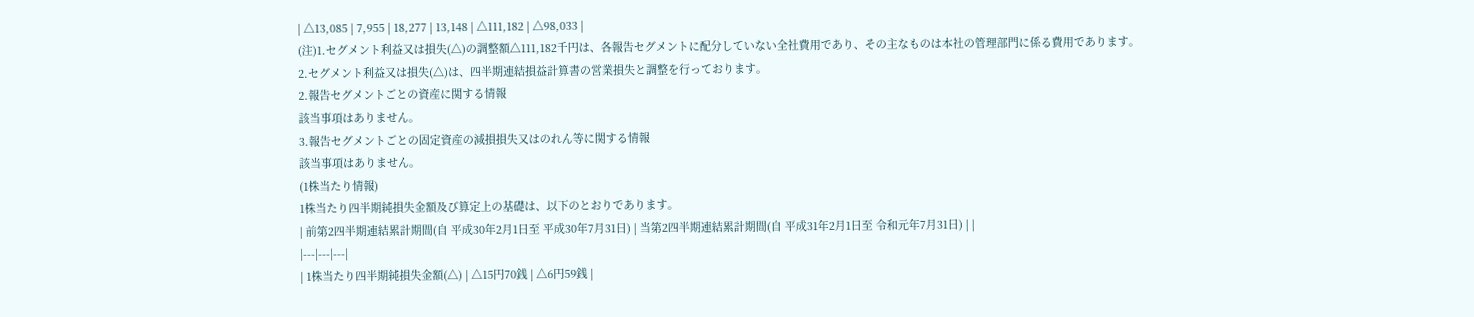| △13,085 | 7,955 | 18,277 | 13,148 | △111,182 | △98,033 |
(注)1.セグメント利益又は損失(△)の調整額△111,182千円は、各報告セグメントに配分していない全社費用であり、その主なものは本社の管理部門に係る費用であります。
2.セグメント利益又は損失(△)は、四半期連結損益計算書の営業損失と調整を行っております。
2.報告セグメントごとの資産に関する情報
該当事項はありません。
3.報告セグメントごとの固定資産の減損損失又はのれん等に関する情報
該当事項はありません。
(1株当たり情報)
1株当たり四半期純損失金額及び算定上の基礎は、以下のとおりであります。
| 前第2四半期連結累計期間(自 平成30年2月1日至 平成30年7月31日) | 当第2四半期連結累計期間(自 平成31年2月1日至 令和元年7月31日) | |
|---|---|---|
| 1株当たり四半期純損失金額(△) | △15円70銭 | △6円59銭 |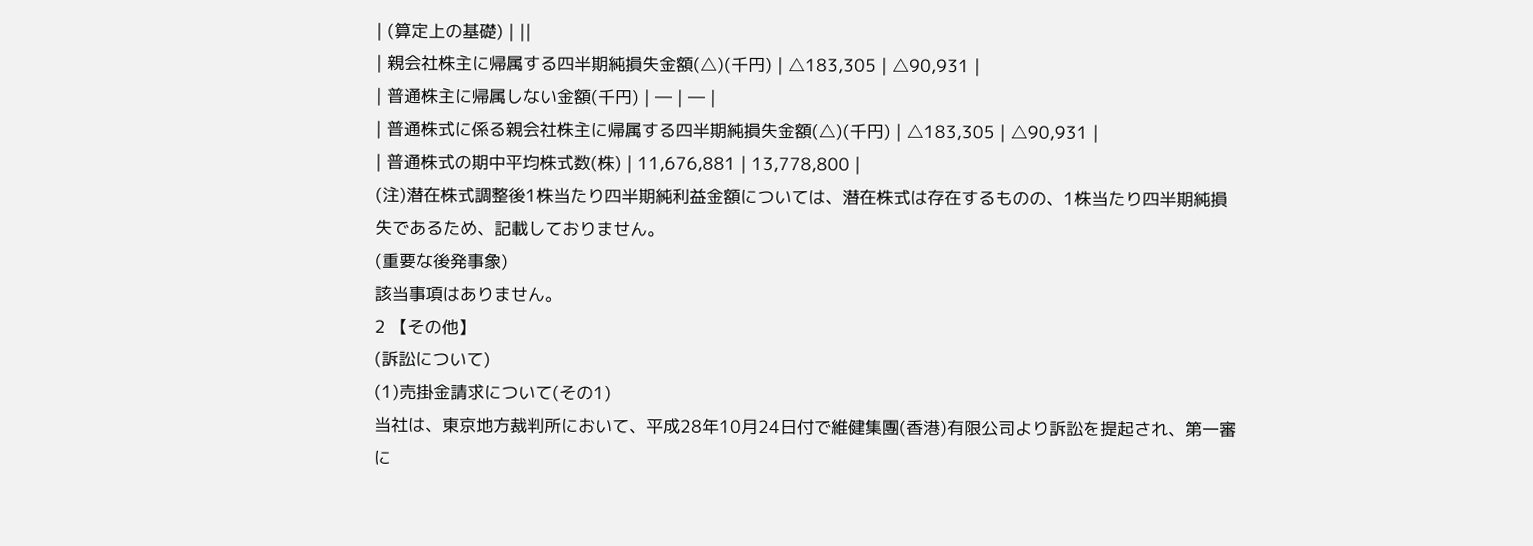| (算定上の基礎) | ||
| 親会社株主に帰属する四半期純損失金額(△)(千円) | △183,305 | △90,931 |
| 普通株主に帰属しない金額(千円) | ― | ― |
| 普通株式に係る親会社株主に帰属する四半期純損失金額(△)(千円) | △183,305 | △90,931 |
| 普通株式の期中平均株式数(株) | 11,676,881 | 13,778,800 |
(注)潜在株式調整後1株当たり四半期純利益金額については、潜在株式は存在するものの、1株当たり四半期純損失であるため、記載しておりません。
(重要な後発事象)
該当事項はありません。
2 【その他】
(訴訟について)
(1)売掛金請求について(その1)
当社は、東京地方裁判所において、平成28年10月24日付で維健集團(香港)有限公司より訴訟を提起され、第一審に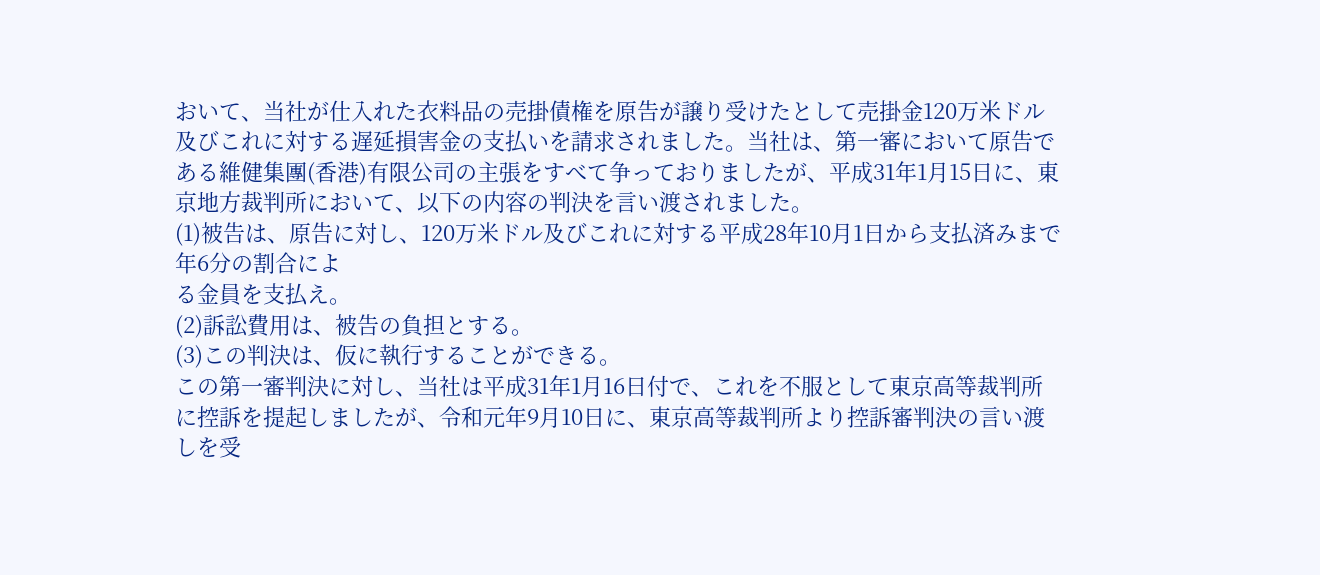おいて、当社が仕入れた衣料品の売掛債権を原告が譲り受けたとして売掛金120万米ドル及びこれに対する遅延損害金の支払いを請求されました。当社は、第一審において原告である維健集團(香港)有限公司の主張をすべて争っておりましたが、平成31年1月15日に、東京地方裁判所において、以下の内容の判決を言い渡されました。
(1)被告は、原告に対し、120万米ドル及びこれに対する平成28年10月1日から支払済みまで年6分の割合によ
る金員を支払え。
(2)訴訟費用は、被告の負担とする。
(3)この判決は、仮に執行することができる。
この第一審判決に対し、当社は平成31年1月16日付で、これを不服として東京高等裁判所に控訴を提起しましたが、令和元年9月10日に、東京高等裁判所より控訴審判決の言い渡しを受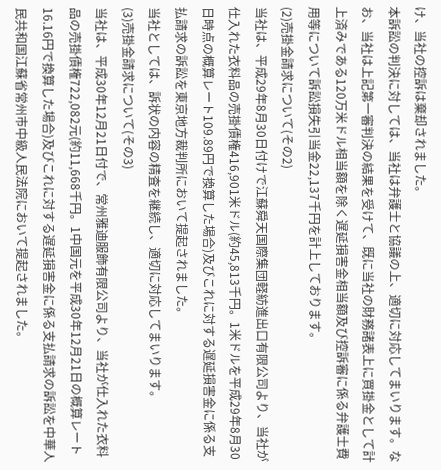け、当社の控訴は棄却されました。
本訴訟の判決に対しては、当社は弁護士と協議の上、適切に対応してまいります。なお、当社は上記第一審判決の結果を受けて、既に当社の財務諸表上に買掛金として計上済みである120万米ドル相当額を除く遅延損害金相当額及び控訴審に係る弁護士費用等について訴訟損失引当金22,137千円を計上しております。
(2)売掛金請求について(その2)
当社は、平成29年8月30日付けで江蘇舜天国際集団軽紡進出口有限公司より、当社が仕入れた衣料品の売掛債権416,901米ドル(約45,813千円。1米ドルを平成29年8月30日時点の概算レート109.89円で換算した場合)及びこれに対する遅延損害金に係る支払請求の訴訟を東京地方裁判所において提起されました。
当社としては、訴状の内容の精査を継続し、適切に対応してまいります。
(3)売掛金請求について(その3)
当社は、平成30年12月21日付で、常州雅迪服飾有限公司より、当社が仕入れた衣料品の売掛債権722,082元(約11,668千円。1中国元を平成30年12月21日の概算レート16.16円で換算した場合)及びこれに対する遅延損害金に係る支払請求の訴訟を中華人民共和国江蘇省常州市中級人民法院において提起されました。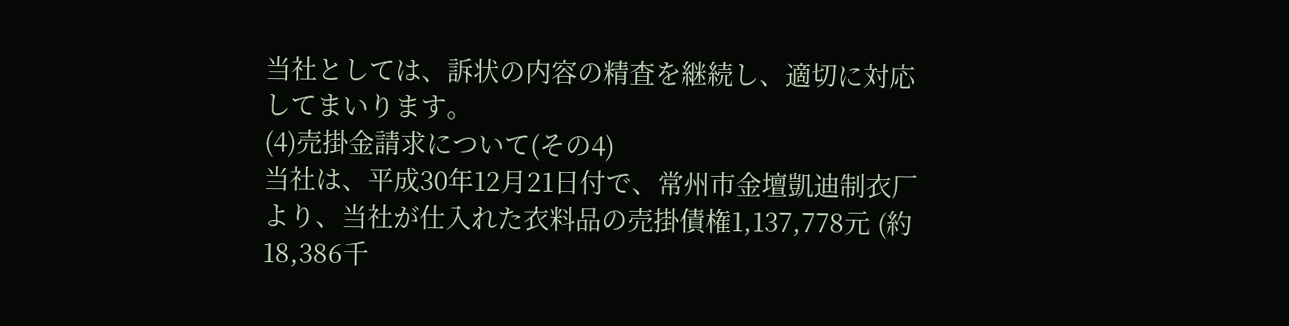当社としては、訴状の内容の精査を継続し、適切に対応してまいります。
(4)売掛金請求について(その4)
当社は、平成30年12月21日付で、常州市金壇凱迪制衣厂より、当社が仕入れた衣料品の売掛債権1,137,778元 (約18,386千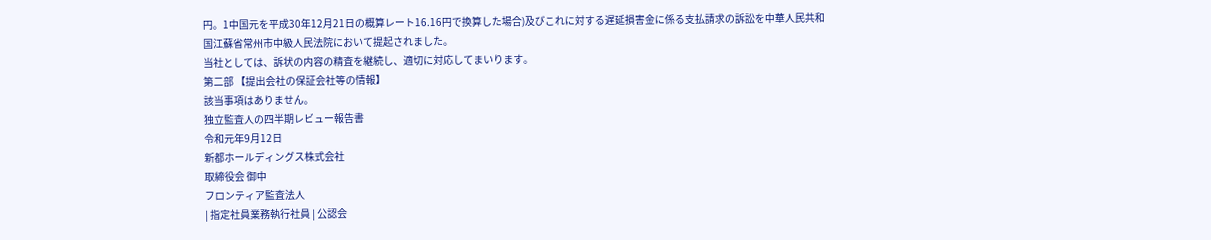円。1中国元を平成30年12月21日の概算レート16.16円で換算した場合)及びこれに対する遅延損害金に係る支払請求の訴訟を中華人民共和国江蘇省常州市中級人民法院において提起されました。
当社としては、訴状の内容の精査を継続し、適切に対応してまいります。
第二部 【提出会社の保証会社等の情報】
該当事項はありません。
独立監査人の四半期レビュー報告書
令和元年9月12日
新都ホールディングス株式会社
取締役会 御中
フロンティア監査法人
| 指定社員業務執行社員 | 公認会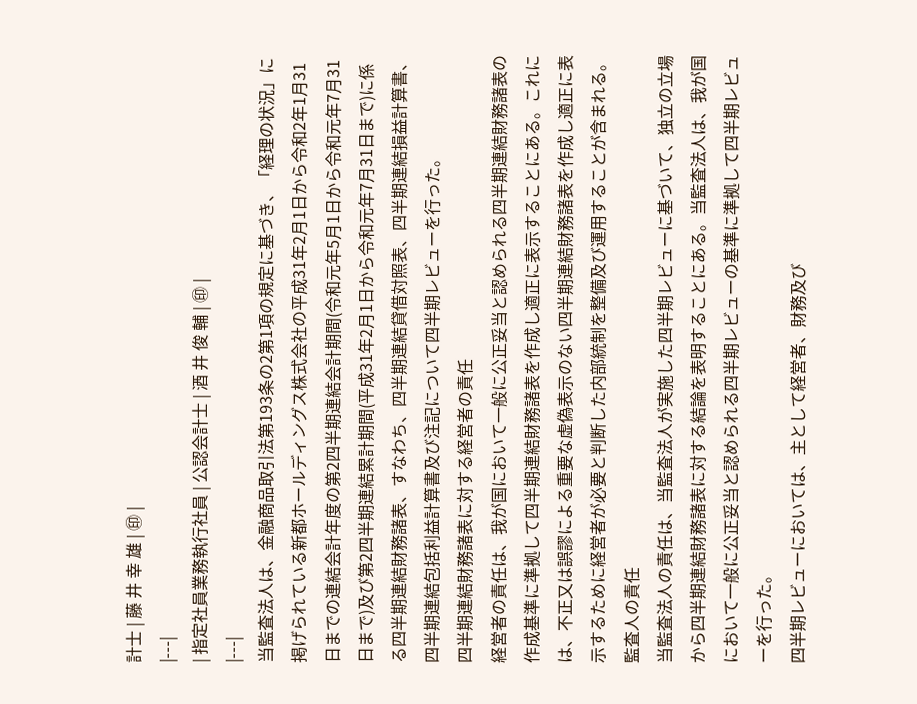計士 | 藤 井 幸 雄 | ㊞ |
|---|
| 指定社員業務執行社員 | 公認会計士 | 酒 井 俊 輔 | ㊞ |
|---|
当監査法人は、金融商品取引法第193条の2第1項の規定に基づき、「経理の状況」に掲げられている新都ホールディングス株式会社の平成31年2月1日から令和2年1月31日までの連結会計年度の第2四半期連結会計期間(令和元年5月1日から令和元年7月31日まで)及び第2四半期連結累計期間(平成31年2月1日から令和元年7月31日まで)に係る四半期連結財務諸表、すなわち、四半期連結貸借対照表、四半期連結損益計算書、四半期連結包括利益計算書及び注記について四半期レビューを行った。
四半期連結財務諸表に対する経営者の責任
経営者の責任は、我が国において一般に公正妥当と認められる四半期連結財務諸表の作成基準に準拠して四半期連結財務諸表を作成し適正に表示することにある。これには、不正又は誤謬による重要な虚偽表示のない四半期連結財務諸表を作成し適正に表示するために経営者が必要と判断した内部統制を整備及び運用することが含まれる。
監査人の責任
当監査法人の責任は、当監査法人が実施した四半期レビューに基づいて、独立の立場から四半期連結財務諸表に対する結論を表明することにある。当監査法人は、我が国において一般に公正妥当と認められる四半期レビューの基準に準拠して四半期レビューを行った。
四半期レビューにおいては、主として経営者、財務及び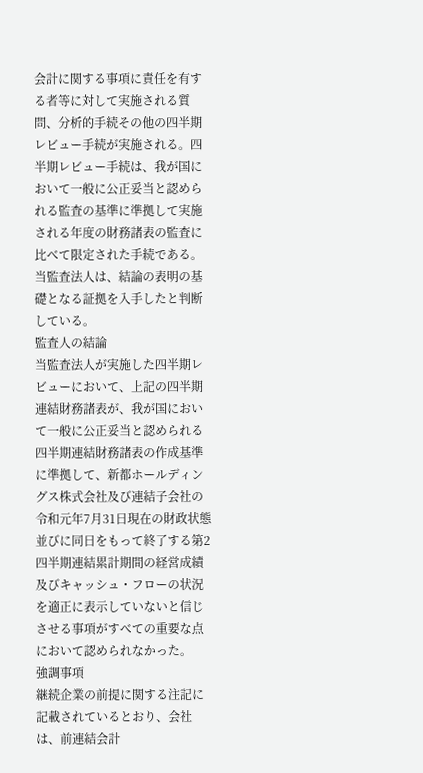会計に関する事項に責任を有する者等に対して実施される質問、分析的手続その他の四半期レビュー手続が実施される。四半期レビュー手続は、我が国において一般に公正妥当と認められる監査の基準に準拠して実施される年度の財務諸表の監査に比べて限定された手続である。
当監査法人は、結論の表明の基礎となる証拠を入手したと判断している。
監査人の結論
当監査法人が実施した四半期レビューにおいて、上記の四半期連結財務諸表が、我が国において一般に公正妥当と認められる四半期連結財務諸表の作成基準に準拠して、新都ホールディングス株式会社及び連結子会社の令和元年7月31日現在の財政状態並びに同日をもって終了する第2四半期連結累計期間の経営成績及びキャッシュ・フローの状況を適正に表示していないと信じさせる事項がすべての重要な点において認められなかった。
強調事項
継続企業の前提に関する注記に記載されているとおり、会社は、前連結会計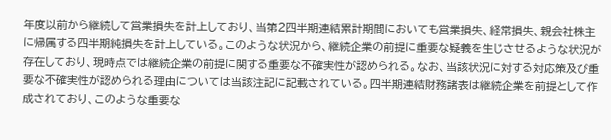年度以前から継続して営業損失を計上しており、当第2四半期連結累計期間においても営業損失、経常損失、親会社株主に帰属する四半期純損失を計上している。このような状況から、継続企業の前提に重要な疑義を生じさせるような状況が存在しており、現時点では継続企業の前提に関する重要な不確実性が認められる。なお、当該状況に対する対応策及び重要な不確実性が認められる理由については当該注記に記載されている。四半期連結財務諸表は継続企業を前提として作成されており、このような重要な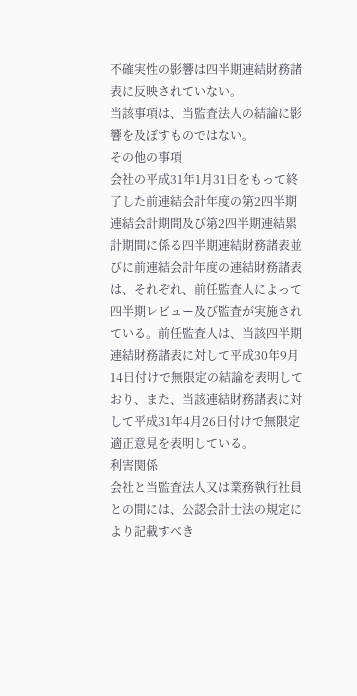不確実性の影響は四半期連結財務諸表に反映されていない。
当該事項は、当監査法人の結論に影響を及ぼすものではない。
その他の事項
会社の平成31年1月31日をもって終了した前連結会計年度の第2四半期連結会計期間及び第2四半期連結累計期間に係る四半期連結財務諸表並びに前連結会計年度の連結財務諸表は、それぞれ、前任監査人によって四半期レビュー及び監査が実施されている。前任監査人は、当該四半期連結財務諸表に対して平成30年9月14日付けで無限定の結論を表明しており、また、当該連結財務諸表に対して平成31年4月26日付けで無限定適正意見を表明している。
利害関係
会社と当監査法人又は業務執行社員との間には、公認会計士法の規定により記載すべき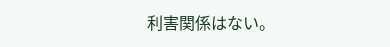利害関係はない。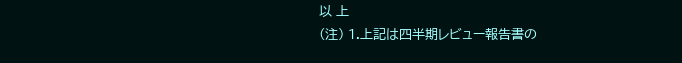以 上
(注) 1.上記は四半期レビュー報告書の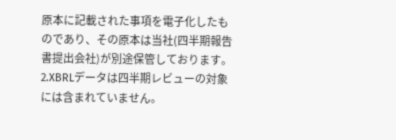原本に記載された事項を電子化したものであり、その原本は当社(四半期報告書提出会社)が別途保管しております。2.XBRLデータは四半期レビューの対象には含まれていません。